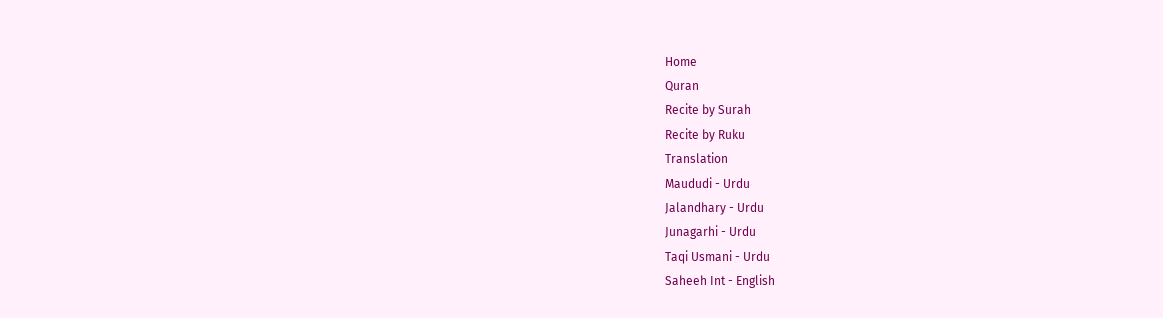Home
Quran
Recite by Surah
Recite by Ruku
Translation
Maududi - Urdu
Jalandhary - Urdu
Junagarhi - Urdu
Taqi Usmani - Urdu
Saheeh Int - English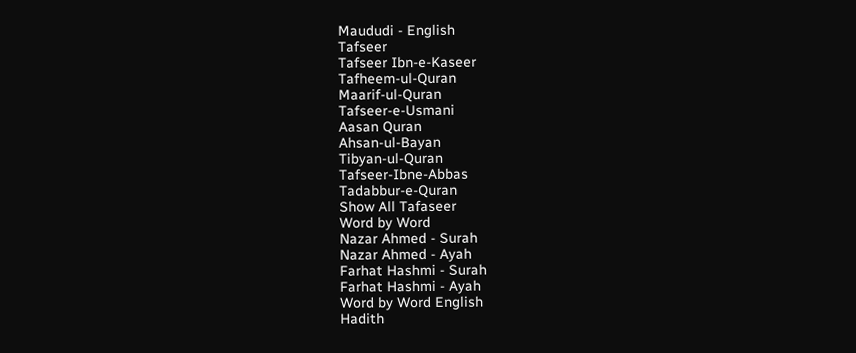Maududi - English
Tafseer
Tafseer Ibn-e-Kaseer
Tafheem-ul-Quran
Maarif-ul-Quran
Tafseer-e-Usmani
Aasan Quran
Ahsan-ul-Bayan
Tibyan-ul-Quran
Tafseer-Ibne-Abbas
Tadabbur-e-Quran
Show All Tafaseer
Word by Word
Nazar Ahmed - Surah
Nazar Ahmed - Ayah
Farhat Hashmi - Surah
Farhat Hashmi - Ayah
Word by Word English
Hadith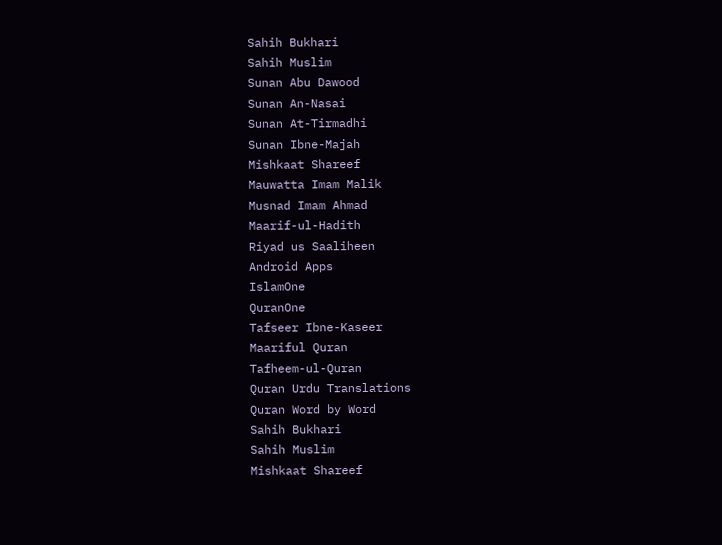Sahih Bukhari
Sahih Muslim
Sunan Abu Dawood
Sunan An-Nasai
Sunan At-Tirmadhi
Sunan Ibne-Majah
Mishkaat Shareef
Mauwatta Imam Malik
Musnad Imam Ahmad
Maarif-ul-Hadith
Riyad us Saaliheen
Android Apps
IslamOne
QuranOne
Tafseer Ibne-Kaseer
Maariful Quran
Tafheem-ul-Quran
Quran Urdu Translations
Quran Word by Word
Sahih Bukhari
Sahih Muslim
Mishkaat Shareef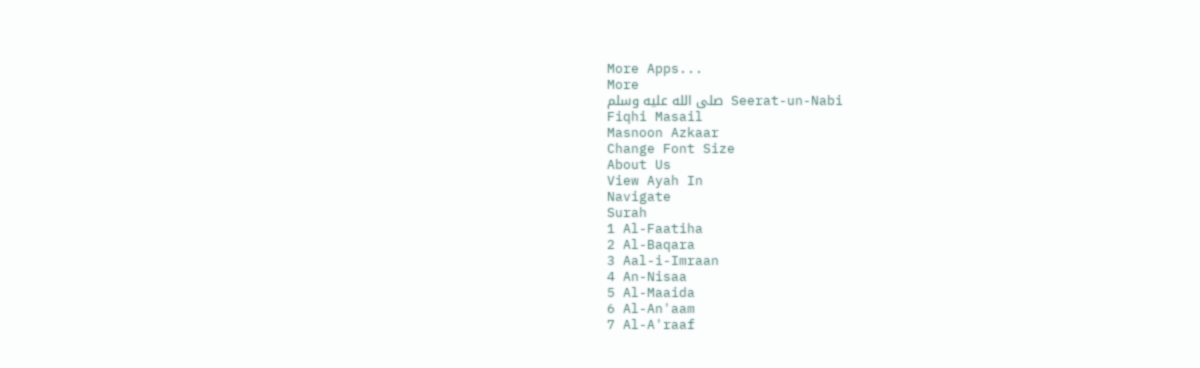More Apps...
More
Seerat-un-Nabi صلى الله عليه وسلم
Fiqhi Masail
Masnoon Azkaar
Change Font Size
About Us
View Ayah In
Navigate
Surah
1 Al-Faatiha
2 Al-Baqara
3 Aal-i-Imraan
4 An-Nisaa
5 Al-Maaida
6 Al-An'aam
7 Al-A'raaf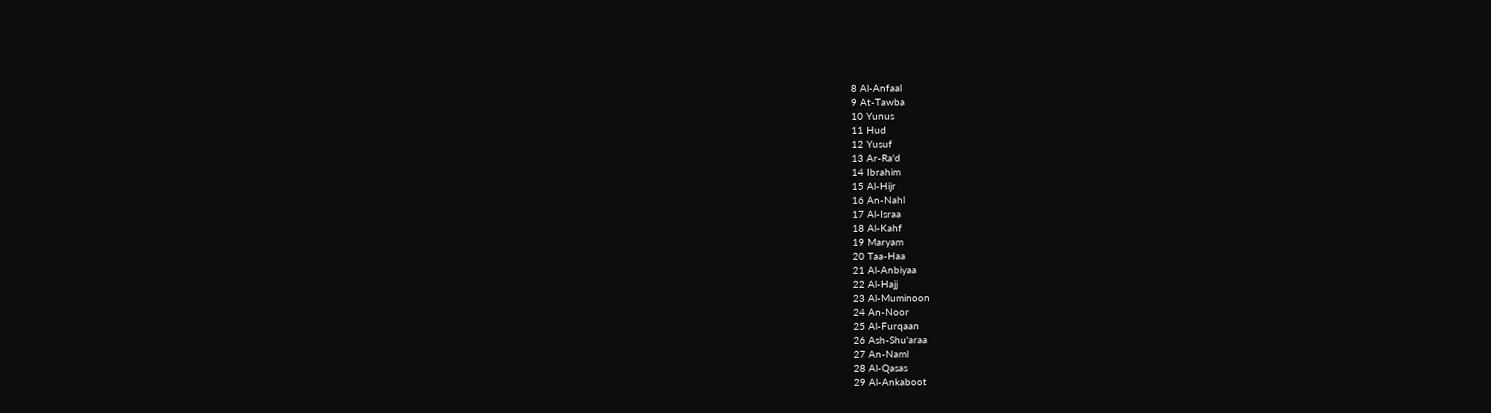8 Al-Anfaal
9 At-Tawba
10 Yunus
11 Hud
12 Yusuf
13 Ar-Ra'd
14 Ibrahim
15 Al-Hijr
16 An-Nahl
17 Al-Israa
18 Al-Kahf
19 Maryam
20 Taa-Haa
21 Al-Anbiyaa
22 Al-Hajj
23 Al-Muminoon
24 An-Noor
25 Al-Furqaan
26 Ash-Shu'araa
27 An-Naml
28 Al-Qasas
29 Al-Ankaboot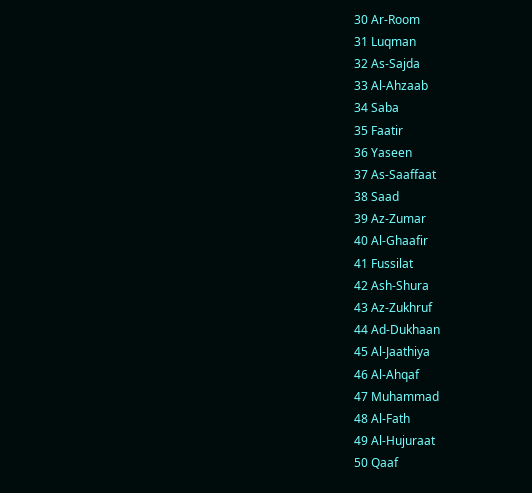30 Ar-Room
31 Luqman
32 As-Sajda
33 Al-Ahzaab
34 Saba
35 Faatir
36 Yaseen
37 As-Saaffaat
38 Saad
39 Az-Zumar
40 Al-Ghaafir
41 Fussilat
42 Ash-Shura
43 Az-Zukhruf
44 Ad-Dukhaan
45 Al-Jaathiya
46 Al-Ahqaf
47 Muhammad
48 Al-Fath
49 Al-Hujuraat
50 Qaaf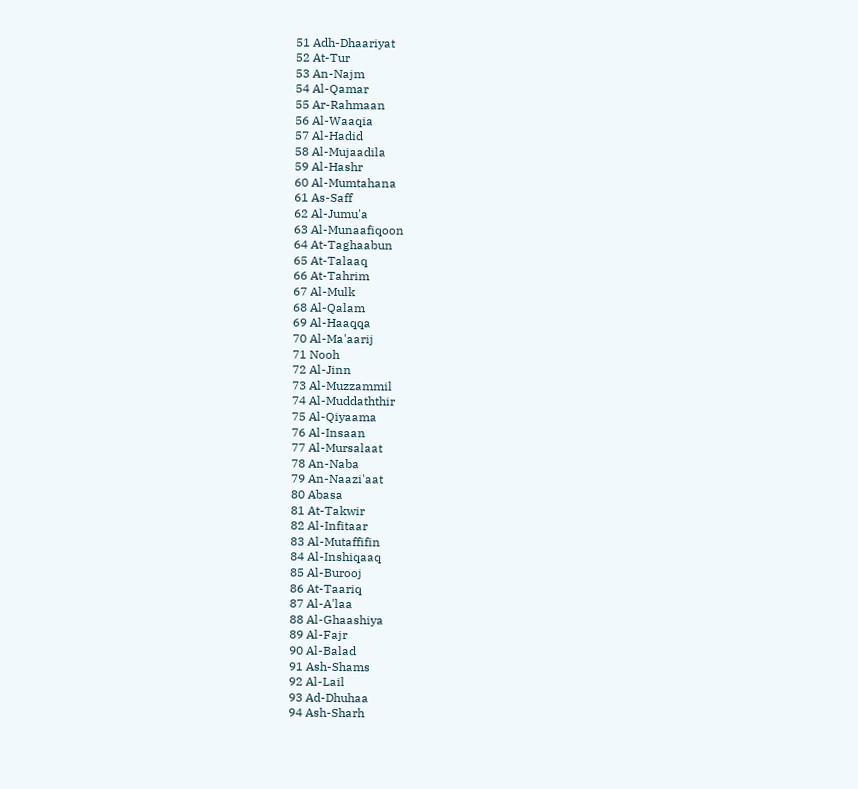51 Adh-Dhaariyat
52 At-Tur
53 An-Najm
54 Al-Qamar
55 Ar-Rahmaan
56 Al-Waaqia
57 Al-Hadid
58 Al-Mujaadila
59 Al-Hashr
60 Al-Mumtahana
61 As-Saff
62 Al-Jumu'a
63 Al-Munaafiqoon
64 At-Taghaabun
65 At-Talaaq
66 At-Tahrim
67 Al-Mulk
68 Al-Qalam
69 Al-Haaqqa
70 Al-Ma'aarij
71 Nooh
72 Al-Jinn
73 Al-Muzzammil
74 Al-Muddaththir
75 Al-Qiyaama
76 Al-Insaan
77 Al-Mursalaat
78 An-Naba
79 An-Naazi'aat
80 Abasa
81 At-Takwir
82 Al-Infitaar
83 Al-Mutaffifin
84 Al-Inshiqaaq
85 Al-Burooj
86 At-Taariq
87 Al-A'laa
88 Al-Ghaashiya
89 Al-Fajr
90 Al-Balad
91 Ash-Shams
92 Al-Lail
93 Ad-Dhuhaa
94 Ash-Sharh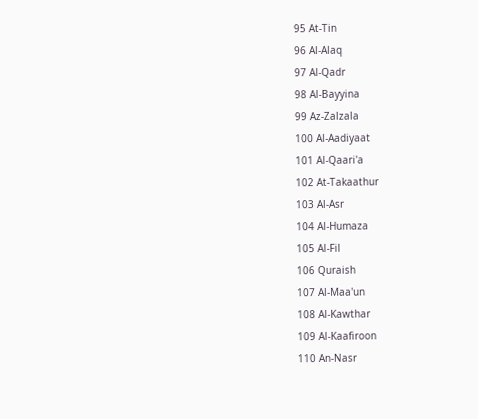95 At-Tin
96 Al-Alaq
97 Al-Qadr
98 Al-Bayyina
99 Az-Zalzala
100 Al-Aadiyaat
101 Al-Qaari'a
102 At-Takaathur
103 Al-Asr
104 Al-Humaza
105 Al-Fil
106 Quraish
107 Al-Maa'un
108 Al-Kawthar
109 Al-Kaafiroon
110 An-Nasr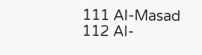111 Al-Masad
112 Al-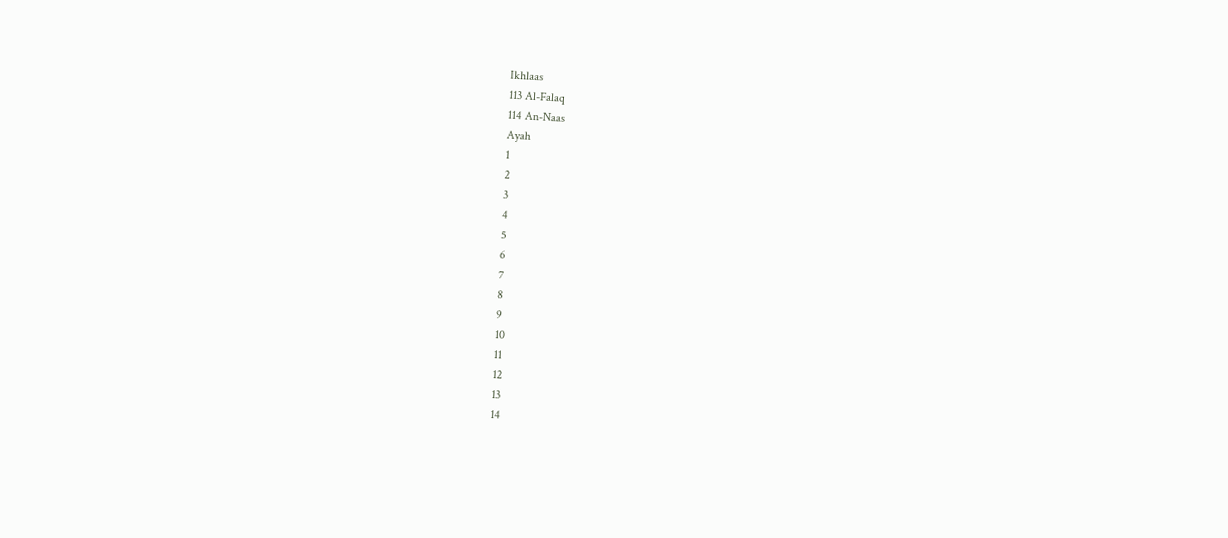Ikhlaas
113 Al-Falaq
114 An-Naas
Ayah
1
2
3
4
5
6
7
8
9
10
11
12
13
14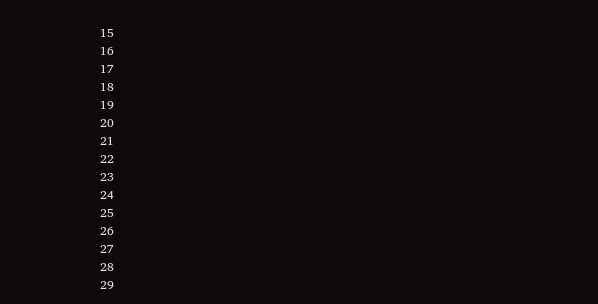15
16
17
18
19
20
21
22
23
24
25
26
27
28
29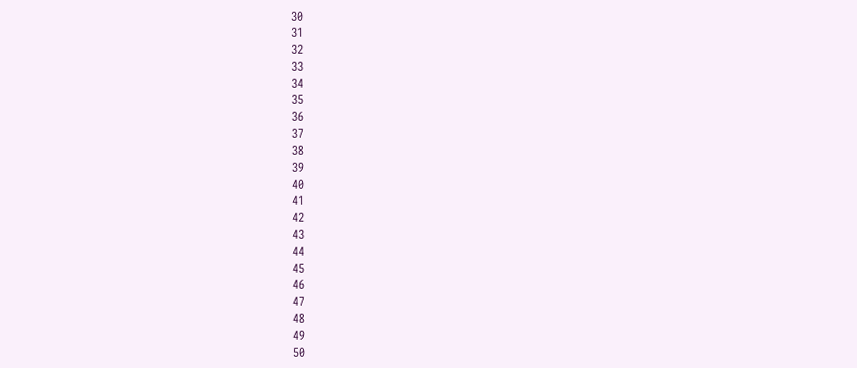30
31
32
33
34
35
36
37
38
39
40
41
42
43
44
45
46
47
48
49
50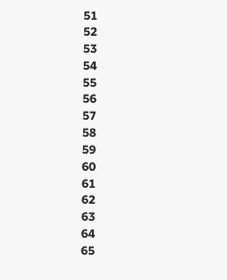51
52
53
54
55
56
57
58
59
60
61
62
63
64
65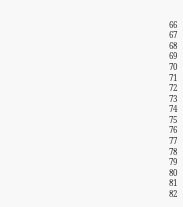66
67
68
69
70
71
72
73
74
75
76
77
78
79
80
81
82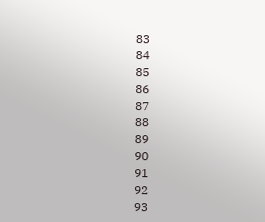83
84
85
86
87
88
89
90
91
92
93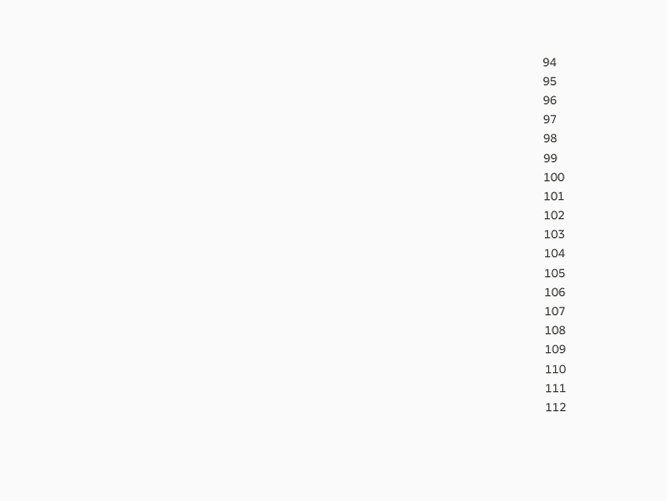94
95
96
97
98
99
100
101
102
103
104
105
106
107
108
109
110
111
112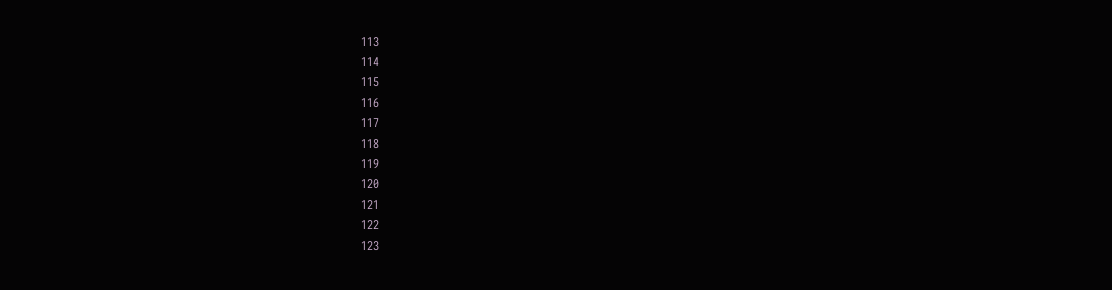113
114
115
116
117
118
119
120
121
122
123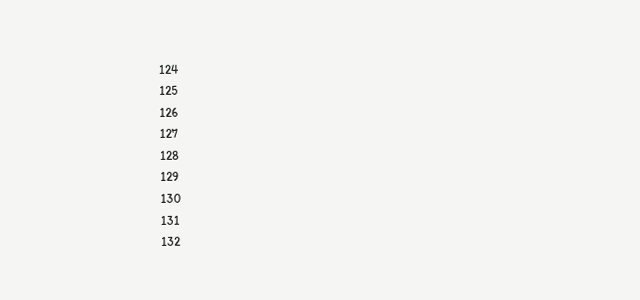124
125
126
127
128
129
130
131
132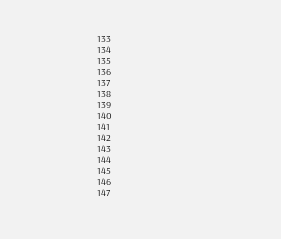133
134
135
136
137
138
139
140
141
142
143
144
145
146
147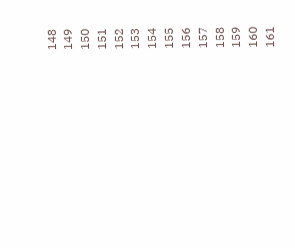148
149
150
151
152
153
154
155
156
157
158
159
160
161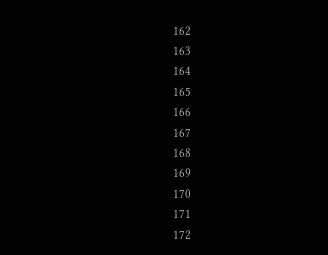162
163
164
165
166
167
168
169
170
171
172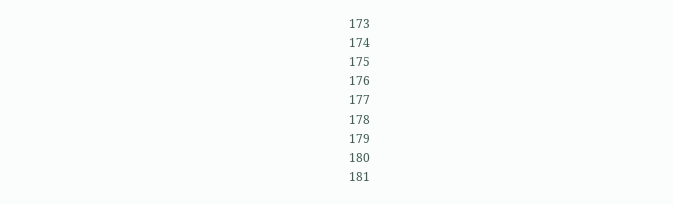173
174
175
176
177
178
179
180
181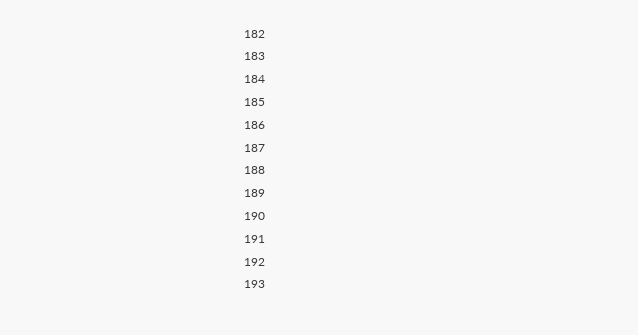182
183
184
185
186
187
188
189
190
191
192
193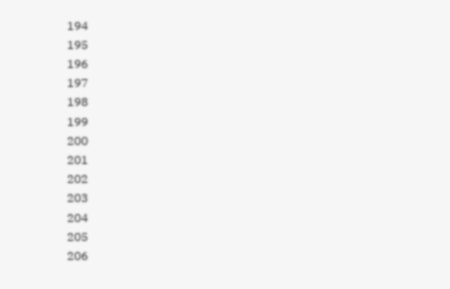194
195
196
197
198
199
200
201
202
203
204
205
206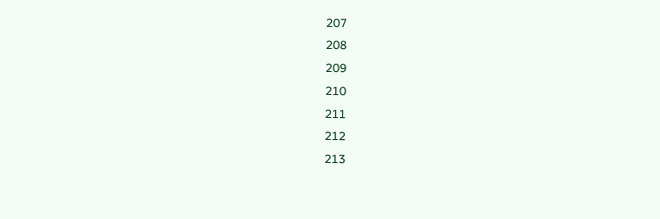207
208
209
210
211
212
213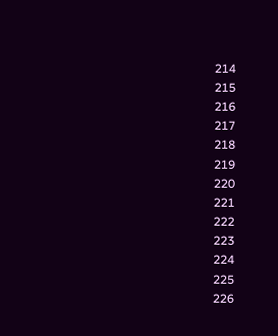214
215
216
217
218
219
220
221
222
223
224
225
226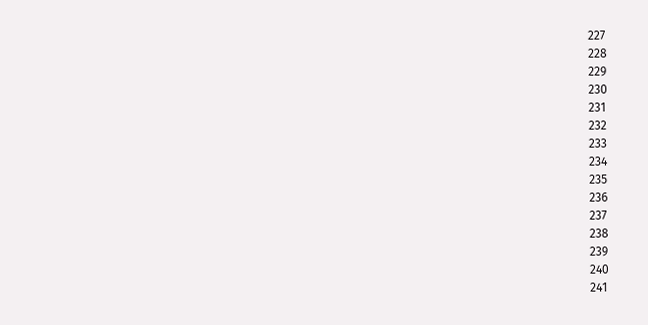227
228
229
230
231
232
233
234
235
236
237
238
239
240
241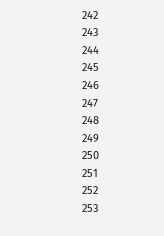242
243
244
245
246
247
248
249
250
251
252
253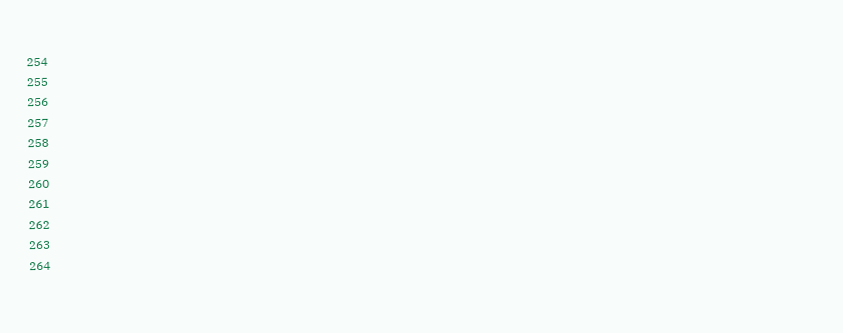254
255
256
257
258
259
260
261
262
263
264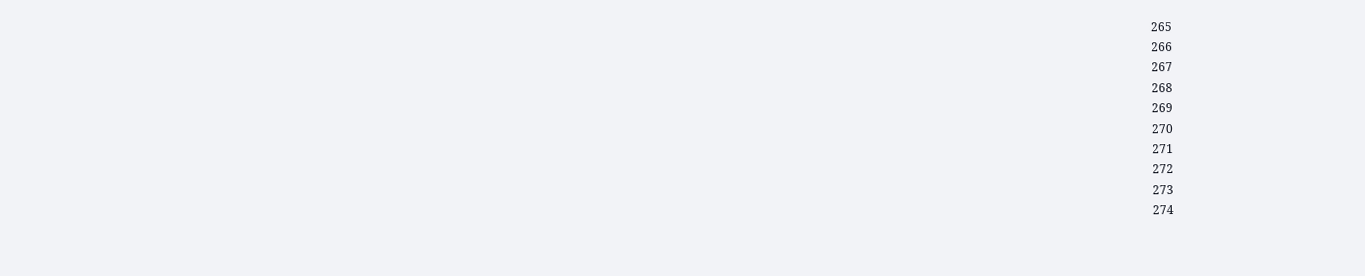265
266
267
268
269
270
271
272
273
274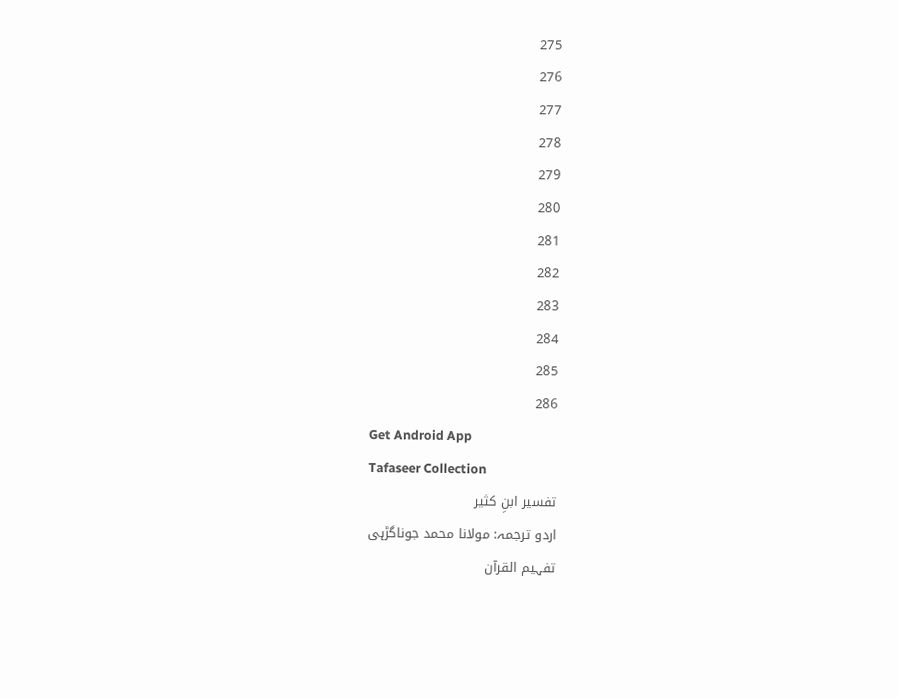275
276
277
278
279
280
281
282
283
284
285
286
Get Android App
Tafaseer Collection
تفسیر ابنِ کثیر
اردو ترجمہ: مولانا محمد جوناگڑہی
تفہیم القرآن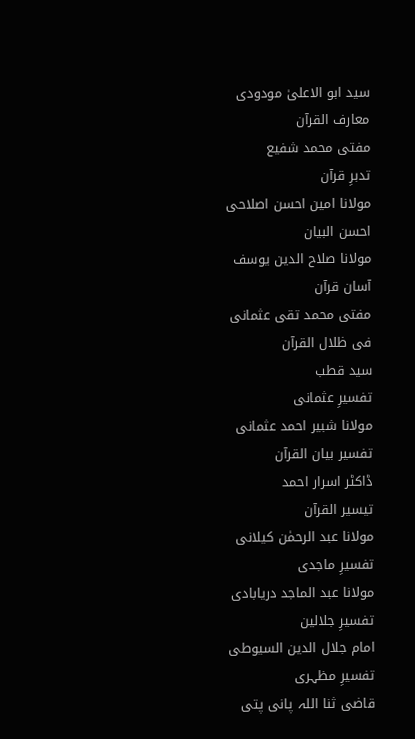سید ابو الاعلیٰ مودودی
معارف القرآن
مفتی محمد شفیع
تدبرِ قرآن
مولانا امین احسن اصلاحی
احسن البیان
مولانا صلاح الدین یوسف
آسان قرآن
مفتی محمد تقی عثمانی
فی ظلال القرآن
سید قطب
تفسیرِ عثمانی
مولانا شبیر احمد عثمانی
تفسیر بیان القرآن
ڈاکٹر اسرار احمد
تیسیر القرآن
مولانا عبد الرحمٰن کیلانی
تفسیرِ ماجدی
مولانا عبد الماجد دریابادی
تفسیرِ جلالین
امام جلال الدین السیوطی
تفسیرِ مظہری
قاضی ثنا اللہ پانی پتی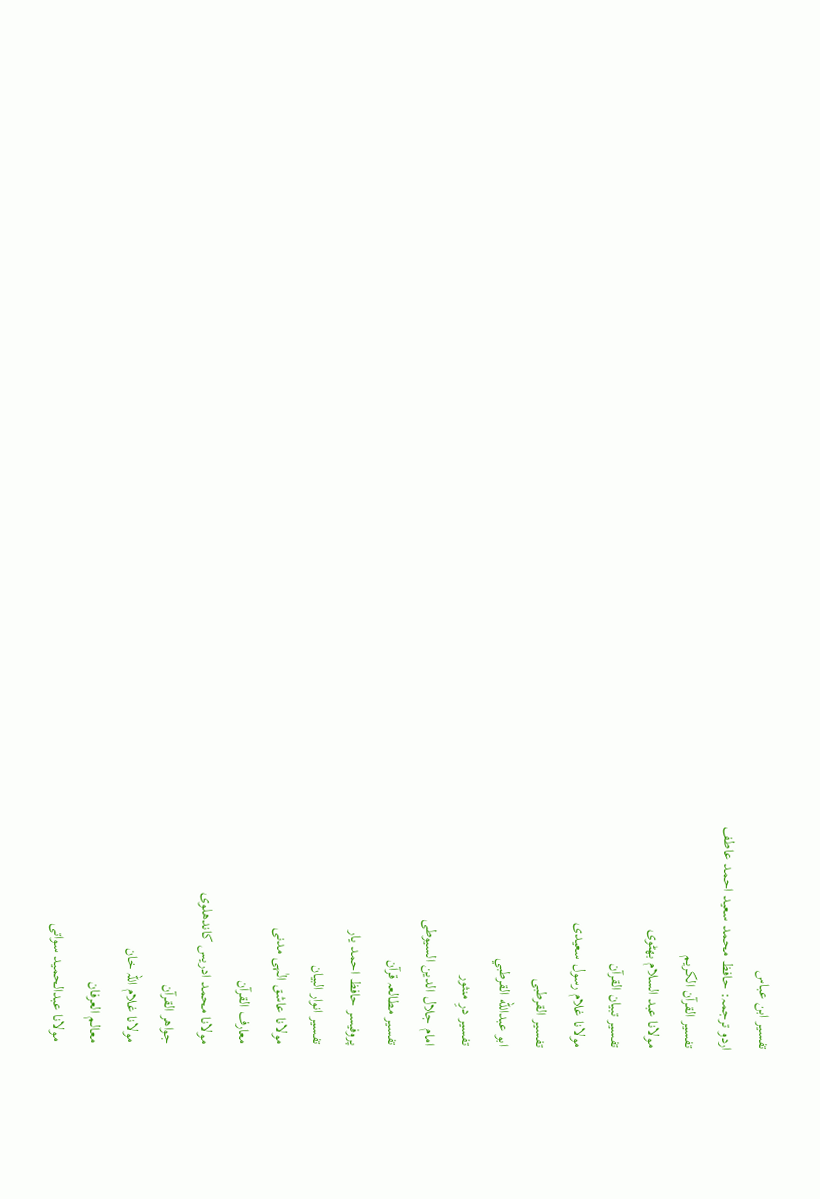تفسیر ابن عباس
اردو ترجمہ: حافظ محمد سعید احمد عاطف
تفسیر القرآن الکریم
مولانا عبد السلام بھٹوی
تفسیر تبیان القرآن
مولانا غلام رسول سعیدی
تفسیر القرطبی
ابو عبدالله القرطبي
تفسیر درِ منثور
امام جلال الدین السیوطی
تفسیر مطالعہ قرآن
پروفیسر حافظ احمد یار
تفسیر انوار البیان
مولانا عاشق الٰہی مدنی
معارف القرآن
مولانا محمد ادریس کاندھلوی
جواھر القرآن
مولانا غلام اللہ خان
معالم العرفان
مولانا عبدالحمید سواتی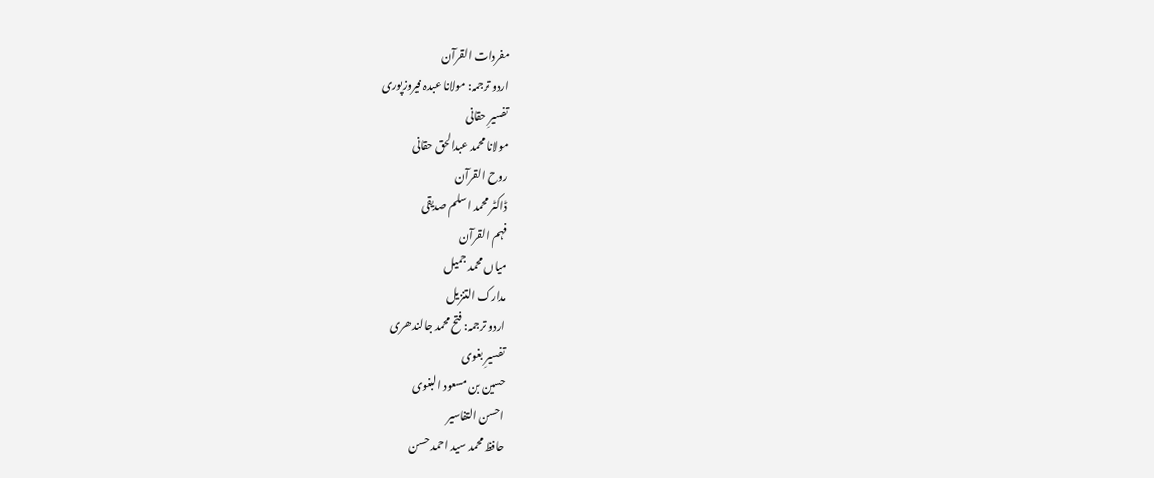مفردات القرآن
اردو ترجمہ: مولانا عبدہ فیروزپوری
تفسیرِ حقانی
مولانا محمد عبدالحق حقانی
روح القرآن
ڈاکٹر محمد اسلم صدیقی
فہم القرآن
میاں محمد جمیل
مدارک التنزیل
اردو ترجمہ: فتح محمد جالندھری
تفسیرِ بغوی
حسین بن مسعود البغوی
احسن التفاسیر
حافظ محمد سید احمد حسن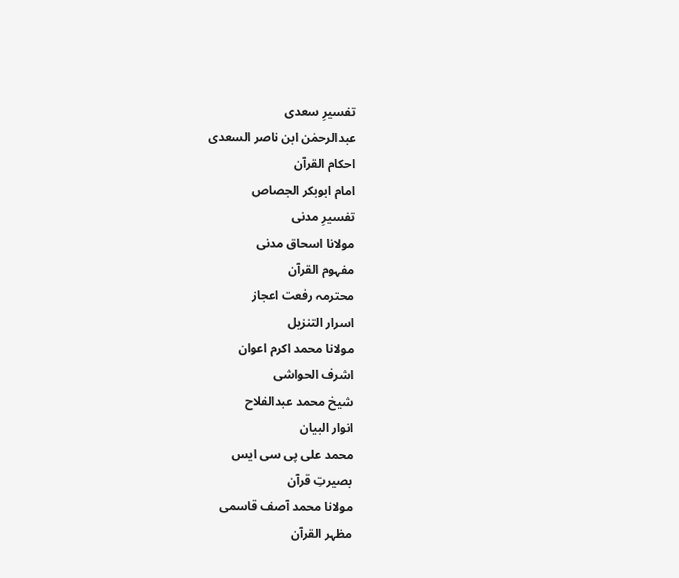تفسیرِ سعدی
عبدالرحمٰن ابن ناصر السعدی
احکام القرآن
امام ابوبکر الجصاص
تفسیرِ مدنی
مولانا اسحاق مدنی
مفہوم القرآن
محترمہ رفعت اعجاز
اسرار التنزیل
مولانا محمد اکرم اعوان
اشرف الحواشی
شیخ محمد عبدالفلاح
انوار البیان
محمد علی پی سی ایس
بصیرتِ قرآن
مولانا محمد آصف قاسمی
مظہر القرآن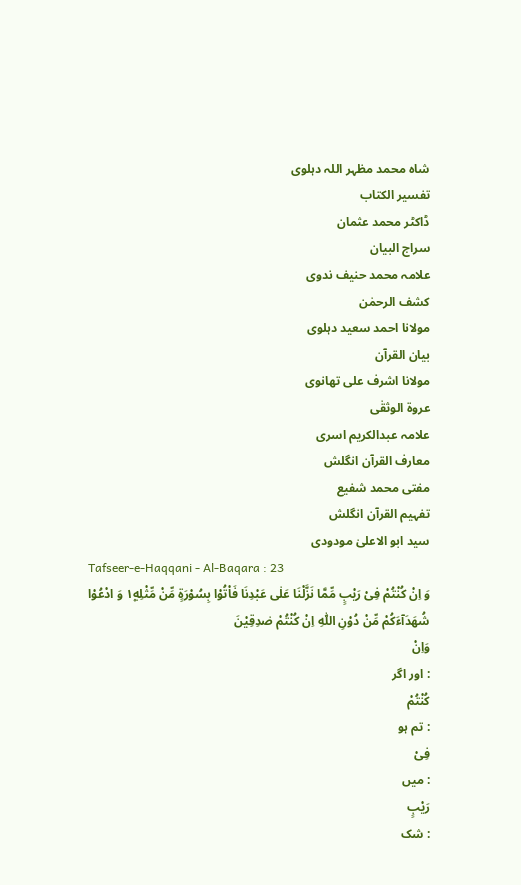شاہ محمد مظہر اللہ دہلوی
تفسیر الکتاب
ڈاکٹر محمد عثمان
سراج البیان
علامہ محمد حنیف ندوی
کشف الرحمٰن
مولانا احمد سعید دہلوی
بیان القرآن
مولانا اشرف علی تھانوی
عروۃ الوثقٰی
علامہ عبدالکریم اسری
معارف القرآن انگلش
مفتی محمد شفیع
تفہیم القرآن انگلش
سید ابو الاعلیٰ مودودی
Tafseer-e-Haqqani - Al-Baqara : 23
وَ اِنْ كُنْتُمْ فِیْ رَیْبٍ مِّمَّا نَزَّلْنَا عَلٰى عَبْدِنَا فَاْتُوْا بِسُوْرَةٍ مِّنْ مِّثْلِهٖ١۪ وَ ادْعُوْا شُهَدَآءَكُمْ مِّنْ دُوْنِ اللّٰهِ اِنْ كُنْتُمْ صٰدِقِیْنَ
وَاِنْ
: اور اگر
كُنْتُمْ
: تم ہو
فِیْ
: میں
رَيْبٍ
: شک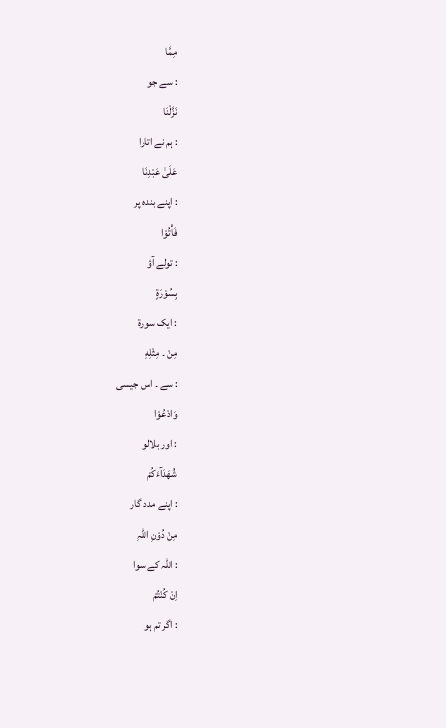مِمَّا
: سے جو
نَزَّلْنَا
: ہم نے اتارا
عَلَىٰ عَبْدِنَا
: اپنے بندہ پر
فَأْتُوْا
: تولے آؤ
بِسُوْرَةٍ
: ایک سورة
مِنْ ۔ مِثْلِهِ
: سے ۔ اس جیسی
وَادْعُوْا
: اور بلالو
شُهَدَآءَكُمْ
: اپنے مدد گار
مِنْ دُوْنِ اللہِ
: اللہ کے سوا
اِنْ كُنْتُمْ
: اگر تم ہو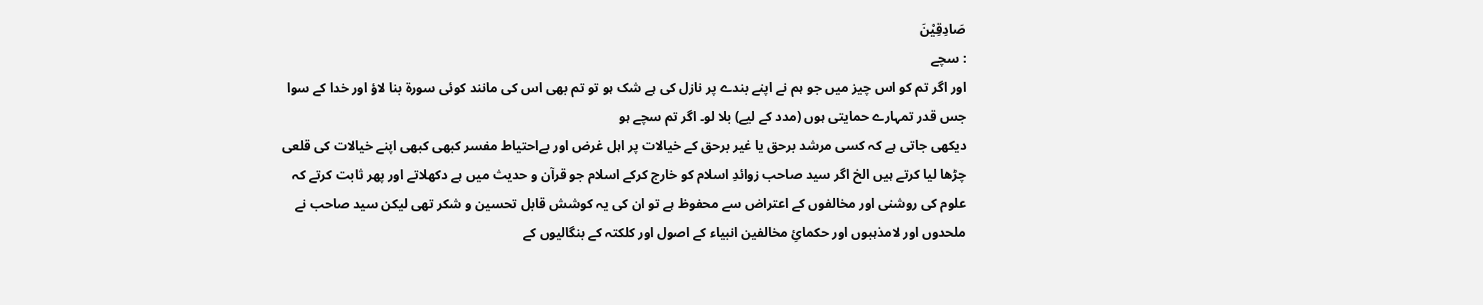صَادِقِیْنَ
: سچے
اور اگر تم کو اس چیز میں جو ہم نے اپنے بندے پر نازل کی ہے شک ہو تو تم بھی اس کی مانند کوئی سورة بنا لاؤ اور خدا کے سوا جس قدر تمہارے حمایتی ہوں (مدد کے لیے) بلا لو۔ اگر تم سچے ہو
دیکھی جاتی ہے کہ کسی مرشد برحق یا غیر برحق کے خیالات پر اہل غرض اور بےاحتیاط مفسر کبھی کبھی اپنے خیالات کی قلعی چڑھا لیا کرتے ہیں الخ اگر سید صاحب زوائدِ اسلام کو خارج کرکے اسلام جو قرآن و حدیث میں ہے دکھلاتے اور پھر ثابت کرتے کہ علوم کی روشنی اور مخالفوں کے اعتراض سے محفوظ ہے تو ان کی یہ کوشش قابل تحسین و شکر تھی لیکن سید صاحب نے ملحدوں اور لامذہبوں اور حکمائِ مخالفین انبیاء کے اصول اور کلکتہ کے بنگالیوں کے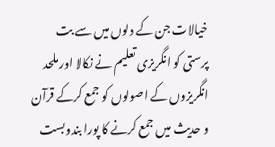خیالات جن کے دلوں میں سے بت پرستی کو انگریزی تعلیم نے نکالا اور ملحد انگریزوں کے اصولوں کو جمع کرکے قرآن و حدیث میں جمع کرنے کا پورا بندوبست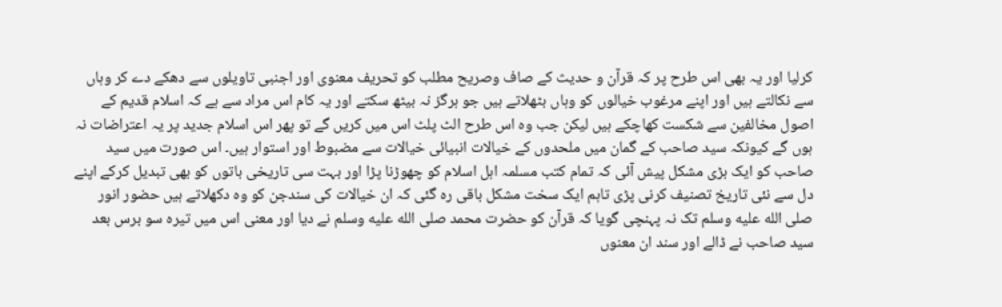کرلیا اور یہ بھی اس طرح پر کہ قرآن و حدیث کے صاف وصریح مطلب کو تحریف معنوی اور اجنبی تاویلوں سے دھکے دے کر وہاں سے نکالتے ہیں اور اپنے مرغوب خیالوں کو وہاں بٹھلاتے ہیں جو ہرگز نہ بیٹھ سکتے اور یہ کام اس مراد سے ہے کہ اسلام قدیم کے اصول مخالفین سے شکست کھاچکے ہیں لیکن جب وہ اس طرح الٹ پلٹ اس میں کریں گے تو پھر اس اسلام جدید پر یہ اعتراضات نہ ہوں گے کیونکہ سید صاحب کے گمان میں ملحدوں کے خیالات انبیائی خیالات سے مضبوط اور استوار ہیں۔ اس صورت میں سید صاحب کو ایک بڑی مشکل پیش آئی کہ تمام کتب مسلمہ اہل اسلام کو چھوڑنا پڑا اور بہت سی تاریخی باتوں کو بھی تبدیل کرکے اپنے دل سے نئی تاریخ تصنیف کرنی پڑی تاہم ایک سخت مشکل باقی رہ گئی کہ ان خیالات کی سندجن کو وہ دکھلاتے ہیں حضور انور صلى الله عليه وسلم تک نہ پہنچی گویا کہ قرآن کو حضرت محمد صلى الله عليه وسلم نے دیا اور معنی اس میں تیرہ سو برس بعد سید صاحب نے ڈالے اور سند ان معنوں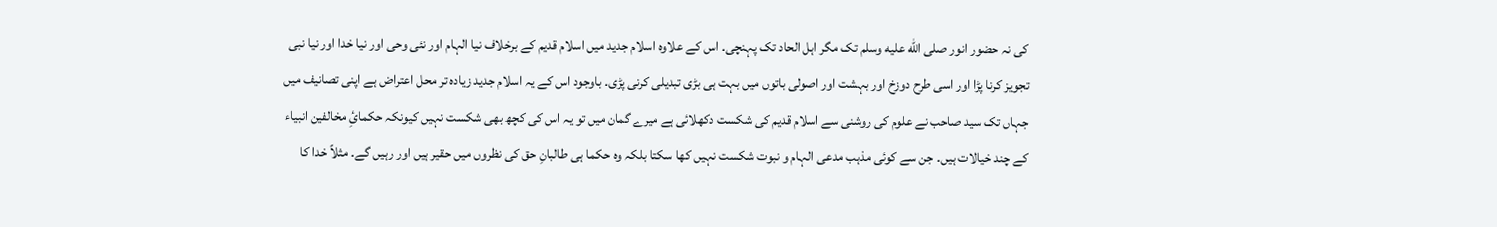کی نہ حضور انور صلى الله عليه وسلم تک مگر اہل الحاد تک پہنچی۔ اس کے علاوہ اسلام جدید میں اسلام قدیم کے برخلاف نیا الہام اور نئی وحی اور نیا خدا اور نیا نبی تجویز کرنا پڑا اور اسی طرح دوزخ اور بہشت اور اصولی باتوں میں بہت ہی بڑی تبدیلی کرنی پڑی۔ باوجود اس کے یہ اسلام جدید زیادہ تر محل اعتراض ہے اپنی تصانیف میں جہاں تک سید صاحب نے علوم کی روشنی سے اسلام قدیم کی شکست دکھلائی ہے میرے گمان میں تو یہ اس کی کچھ بھی شکست نہیں کیونکہ حکمائِ مخالفین انبیاء کے چند خیالات ہیں۔ جن سے کوئی مذہب مدعی الہام و نبوت شکست نہیں کھا سکتا بلکہ وہ حکما ہی طالبانِ حق کی نظروں میں حقیر ہیں اور رہیں گے۔ مثلاً خدا کا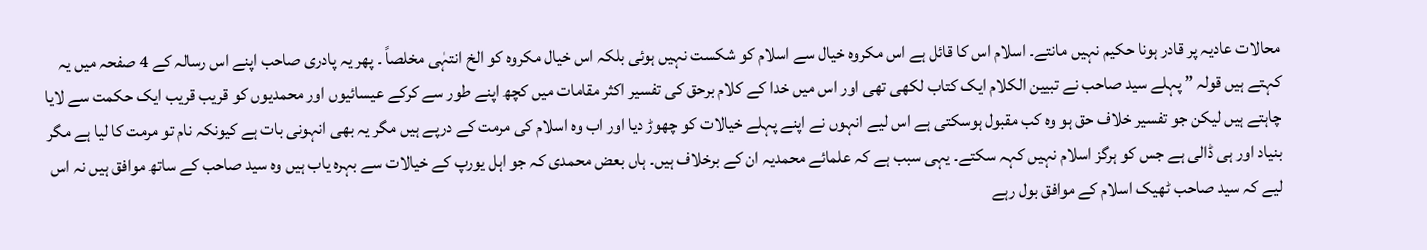محالات عادیہ پر قادر ہونا حکیم نہیں مانتے۔ اسلام اس کا قائل ہے اس مکروہ خیال سے اسلام کو شکست نہیں ہوئی بلکہ اس خیال مکروہ کو الخ انتہٰی مخلصاً ۔ پھر یہ پادری صاحب اپنے اس رسالہ کے 4 صفحہ میں یہ کہتے ہیں قولہ ” پہلے سید صاحب نے تبیین الکلام ایک کتاب لکھی تھی اور اس میں خدا کے کلام برحق کی تفسیر اکثر مقامات میں کچھ اپنے طور سے کرکے عیسائیوں اور محمدیوں کو قریب قریب ایک حکمت سے لایا چاہتے ہیں لیکن جو تفسیر خلاف حق ہو وہ کب مقبول ہوسکتی ہے اس لیے انہوں نے اپنے پہلے خیالات کو چھوڑ دیا اور اب وہ اسلام کی مرمت کے درپے ہیں مگر یہ بھی انہونی بات ہے کیونکہ نام تو مرمت کا لیا ہے مگر بنیاد اور ہی ڈالی ہے جس کو ہرگز اسلام نہیں کہہ سکتے۔ یہی سبب ہے کہ علمائے محمدیہ ان کے برخلاف ہیں۔ ہاں بعض محمدی کہ جو اہل یورپ کے خیالات سے بہرہ یاب ہیں وہ سید صاحب کے ساتھ موافق ہیں نہ اس لیے کہ سید صاحب ٹھیک اسلام کے موافق بول رہے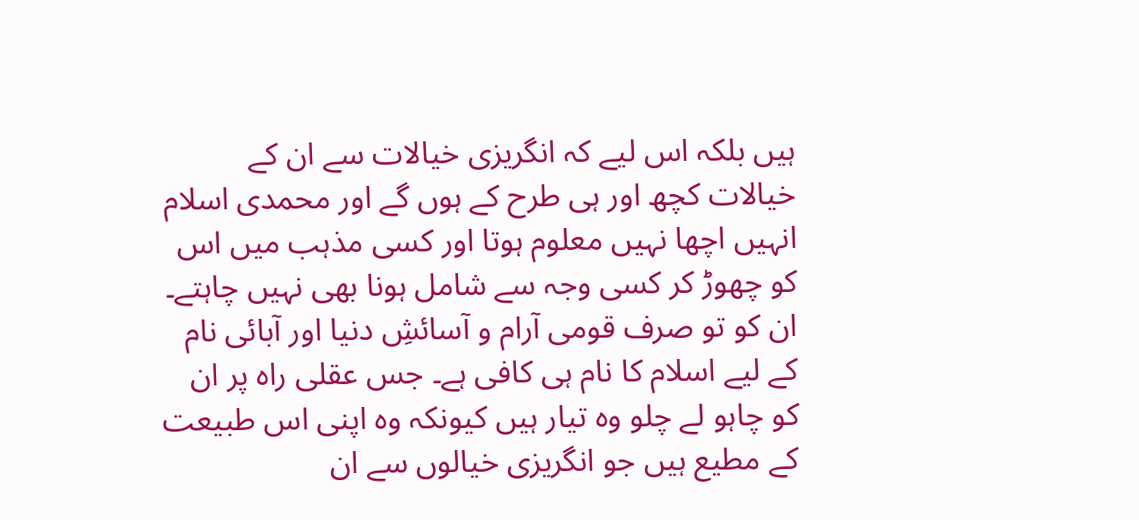ہیں بلکہ اس لیے کہ انگریزی خیالات سے ان کے خیالات کچھ اور ہی طرح کے ہوں گے اور محمدی اسلام انہیں اچھا نہیں معلوم ہوتا اور کسی مذہب میں اس کو چھوڑ کر کسی وجہ سے شامل ہونا بھی نہیں چاہتے۔ ان کو تو صرف قومی آرام و آسائشِ دنیا اور آبائی نام کے لیے اسلام کا نام ہی کافی ہے۔ جس عقلی راہ پر ان کو چاہو لے چلو وہ تیار ہیں کیونکہ وہ اپنی اس طبیعت کے مطیع ہیں جو انگریزی خیالوں سے ان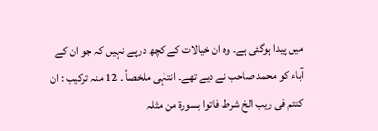میں پیدا ہوگئی ہے۔ وہ ان خیالات کے کچھ درپے نہیں کہ جو ان کے آباء کو محمد صاحب نے دیے تھے۔ انتہٰی ملخصاً ۔ 12 منہ ترکیب : ان کنتم فی ریب الخ شرط فاتوا بسورۃ من مثلہ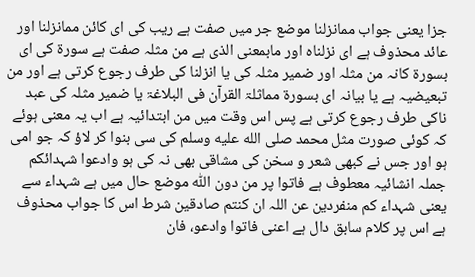جزا یعنی جواب ممانزلنا موضع جر میں صفت ہے ریب کی ای کائن ممانزلنا اور عائد محذوف ہے ای نزلناہ اور مابمعنی الذی ہے من مثلہ صفت ہے سورة کی ای بسورۃ کانہ من مثلہ اور ضمیر مثلہ کی یا انزلنا کی طرف رجوع کرتی ہے اور من تبعیضیہ ہے یا بیانہ ای بسورۃ مماثلۃ القرآن فی البلاغۃ یا ضمیر مثلہ کی عبد ناکی طرف رجوع کرتی ہے پس اس وقت میں من ابتدائیہ ہے اب یہ معنی ہوئے کہ کوئی صورت مثل محمد صلى الله عليه وسلم کی سی بنوا کر لاؤ کہ جو امی ہو اور جس نے کبھی شعر و سخن کی مشاقی بھی نہ کی ہو وادعوا شہدائکم جملہ انشائیہ معطوف ہے فاتوا پر من دون اللّٰہ موضع حال میں ہے شہداء سے یعنی شہداء کم منفردین عن اللہ ان کنتم صادقین شرط اس کا جواب محذوف ہے اس پر کلام سابق دال ہے اعنی فاتوا وادعو، فان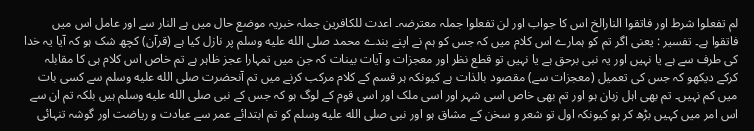لم تفعلوا شرط اور فاتقوا النارالخ اس کا جواب اور لن تفعلوا جملہ معترضہ۔ اعدت للکافرین جملہ خبریہ موضع حال میں ہے النار سے اور عامل اس میں فاتقوا ہے۔ تفسیر : یعنی اگر تم کو ہمارے اس کلام میں کہ جس کو ہم نے اپنے بندے محمد صلى الله عليه وسلم پر نازل کیا ہے (قرآن) کچھ شک ہو کہ آیا یہ خدا کی طرف سے ہے یا نہیں اور یہ نبی برحق ہے یا نہیں تو قطع نظر اور معجزات و آیات بینات کہ جن میں تمہارا عجز ظاہر ہے تم خاص اس کلام ہی کا مقابلہ کرکے دیکھو کہ جس کی تعمیل (معجزات سے) مقصود بالذات ہے کیونکہ ہر قسم کے کلام مرکب کرنے میں تم آنحضرت صلى الله عليه وسلم سے کسی بات میں کم نہیں۔ تم بھی اہل زبان ہو اور تم بھی خاص اسی شہر اور اسی ملک اور اسی قوم کے لوگ ہو کہ جس کے نبی صلى الله عليه وسلم ہیں بلکہ تم ان سے اس امر میں کہیں بڑھ کر ہو کیونکہ اول تو شعر و سخن کے مشاق ہو اور نبی صلى الله عليه وسلم کو تم ابتدائے عمر سے عبادت و ریاضت اور گوشہ تنہائی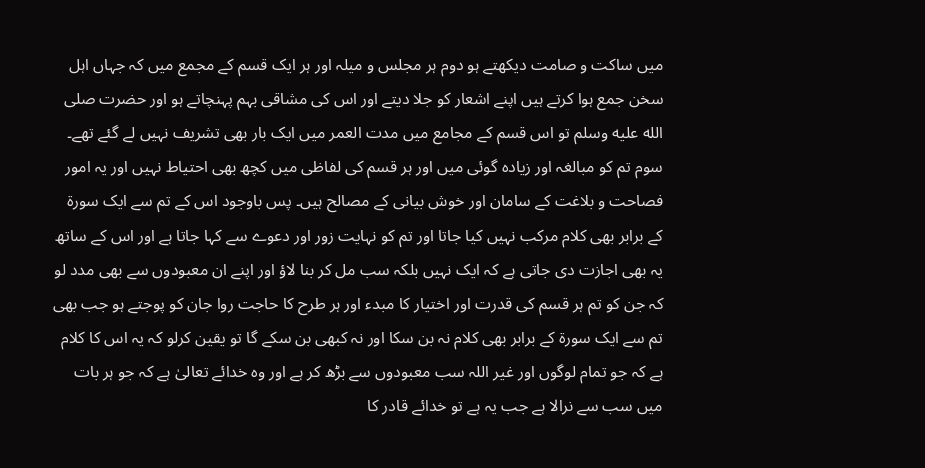میں ساکت و صامت دیکھتے ہو دوم ہر مجلس و میلہ اور ہر ایک قسم کے مجمع میں کہ جہاں اہل سخن جمع ہوا کرتے ہیں اپنے اشعار کو جلا دیتے اور اس کی مشاقی بہم پہنچاتے ہو اور حضرت صلى الله عليه وسلم تو اس قسم کے مجامع میں مدت العمر میں ایک بار بھی تشریف نہیں لے گئے تھے۔ سوم تم کو مبالغہ اور زیادہ گوئی میں اور ہر قسم کی لفاظی میں کچھ بھی احتیاط نہیں اور یہ امور فصاحت و بلاغت کے سامان اور خوش بیانی کے مصالح ہیں۔ پس باوجود اس کے تم سے ایک سورة کے برابر بھی کلام مرکب نہیں کیا جاتا اور تم کو نہایت زور اور دعوے سے کہا جاتا ہے اور اس کے ساتھ یہ بھی اجازت دی جاتی ہے کہ ایک نہیں بلکہ سب مل کر بنا لاؤ اور اپنے ان معبودوں سے بھی مدد لو کہ جن کو تم ہر قسم کی قدرت اور اختیار کا مبدء اور ہر طرح کا حاجت روا جان کو پوجتے ہو جب بھی تم سے ایک سورة کے برابر بھی کلام نہ بن سکا اور نہ کبھی بن سکے گا تو یقین کرلو کہ یہ اس کا کلام ہے کہ جو تمام لوگوں اور غیر اللہ سب معبودوں سے بڑھ کر ہے اور وہ خدائے تعالیٰ ہے کہ جو ہر بات میں سب سے نرالا ہے جب یہ ہے تو خدائے قادر کا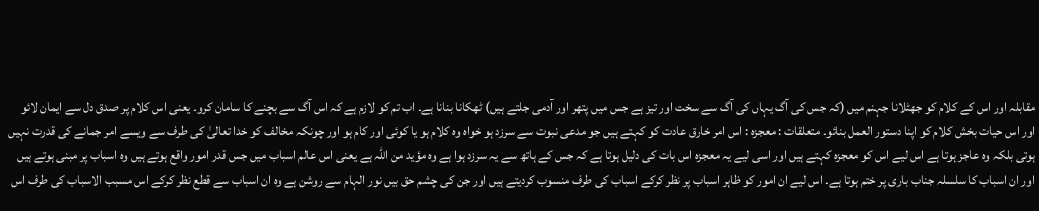مقابلہ اور اس کے کلام کو جھٹلانا جہنم میں (کہ جس کی آگ یہاں کی آگ سے سخت اور تیز ہے جس میں پتھر اور آدمی جلتے ہیں) ٹھکانا بنانا ہے۔ اب تم کو لازم ہے کہ اس آگ سے بچنے کا سامان کرو۔ یعنی اس کلام پر صدق دل سے ایمان لائو اور اس حیات بخش کلام کو اپنا دستور العمل بنائو۔ متعلقات : معجزہ : اس امر خارق عادت کو کہتے ہیں جو مدعی نبوت سے سرزد ہو خواہ وہ کلام ہو یا کوئی اور کام ہو اور چونکہ مخالف کو خدا تعالیٰ کی طرف سے ویسے امر جمانے کی قدرت نہیں ہوتی بلکہ وہ عاجز ہوتا ہے اس لیے اس کو معجزہ کہتے ہیں اور اسی لیے یہ معجزہ اس بات کی دلیل ہوتا ہے کہ جس کے ہاتھ سے یہ سرزد ہوا ہے وہ مؤید من اللہ ہے یعنی اس عالم اسباب میں جس قدر امور واقع ہوتے ہیں وہ اسباب پر مبنی ہوتے ہیں اور ان اسباب کا سلسلہ جناب باری پر ختم ہوتا ہے۔ اس لیے ان امور کو ظاہر اسباب پر نظر کرکے اسباب کی طرف منسوب کردیتے ہیں اور جن کی چشم حق بیں نور الہام سے روشن ہے وہ ان اسباب سے قطع نظر کرکے اس مسبب الاسباب کی طرف اس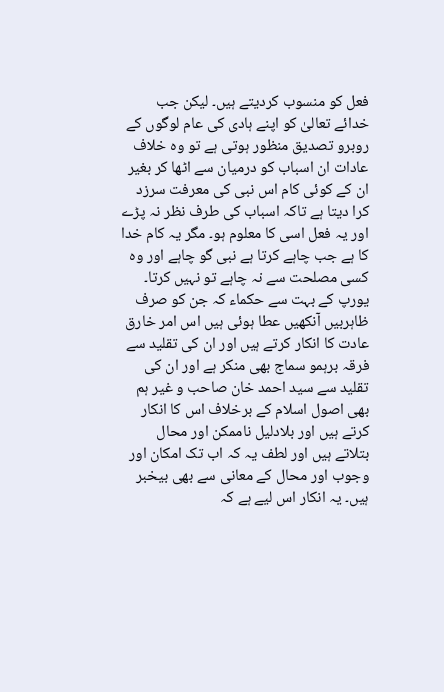فعل کو منسوب کردیتے ہیں۔ لیکن جب خدائے تعالیٰ کو اپنے ہادی کی عام لوگوں کے روبرو تصدیق منظور ہوتی ہے تو وہ خلاف عادات ان اسباب کو درمیان سے اٹھا کر بغیر ان کے کوئی کام اس نبی کی معرفت سرزد کرا دیتا ہے تاکہ اسباب کی طرف نظر نہ پڑے اور یہ فعل اسی کا معلوم ہو۔ مگر یہ کام خدا کا ہے جب چاہے کرتا ہے نبی گو چاہے اور وہ کسی مصلحت سے نہ چاہے تو نہیں کرتا۔ یورپ کے بہت سے حکماء کہ جن کو صرف ظاہربیں آنکھیں عطا ہوئی ہیں اس امر خارق عادت کا انکار کرتے ہیں اور ان کی تقلید سے فرقہ برہمو سماج بھی منکر ہے اور ان کی تقلید سے سید احمد خان صاحب و غیر ہم بھی اصول اسلام کے برخلاف اس کا انکار کرتے ہیں اور بلادلیل ناممکن اور محال بتلاتے ہیں اور لطف یہ کہ اب تک امکان اور وجوب اور محال کے معانی سے بھی بیخبر ہیں۔ یہ انکار اس لیے ہے کہ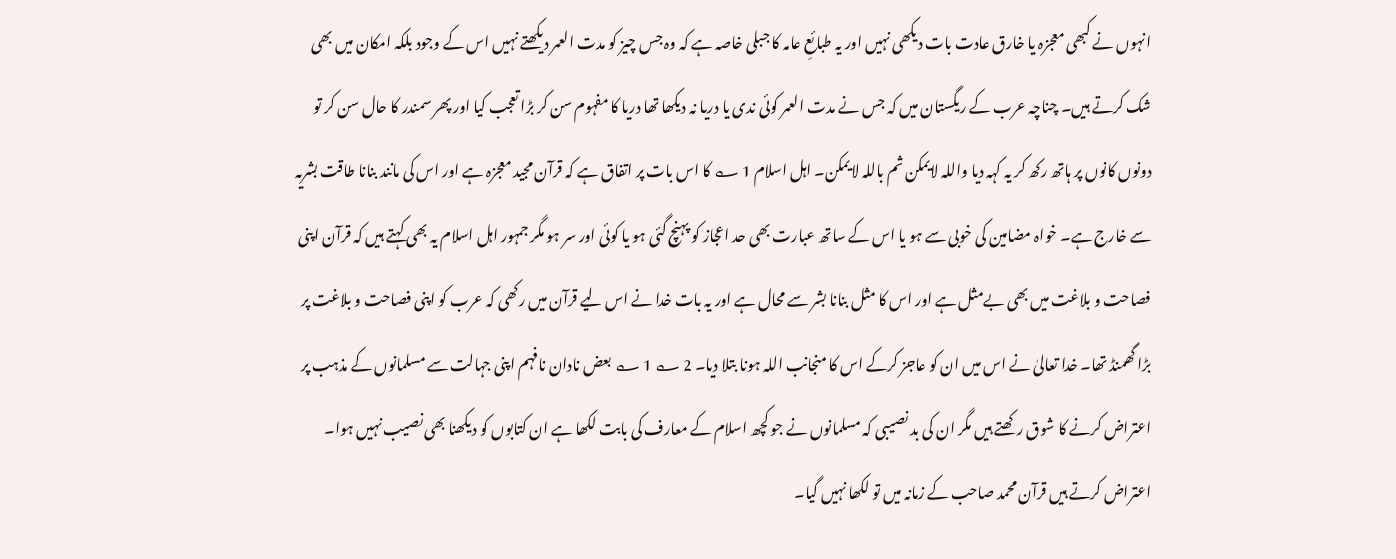انہوں نے کبھی معجزہ یا خارق عادت بات دیکھی نہیں اور یہ طبائعِ عامہ کا جبلی خاصہ ہے کہ وہ جس چیز کو مدت العمر دیکھتے نہیں اس کے وجود بلکہ امکان میں بھی شک کرتے ہیں۔ چناچہ عرب کے ریگستان میں کہ جس نے مدت العمر کوئی ندی یا دریا نہ دیکھا تھا دریا کا مفہوم سن کر بڑا تعجب کیا اور پھر سمندر کا حال سن کر تو دونوں کانوں پر ہاتھ رکھ کر یہ کہہ دیا واللہ لایمکن ثم باللہ لایمکن۔ اہل اسلام 1 ؎ کا اس بات پر اتفاق ہے کہ قرآن مجید معجزہ ہے اور اس کی مانند بنانا طاقت بشریہ سے خارج ہے۔ خواہ مضامین کی خوبی سے ہو یا اس کے ساتھ عبارت بھی حد اعجاز کو پہنچ گئی ہو یا کوئی اور سر ہو مگر جمہور اہل اسلام یہ بھی کہتے ہیں کہ قرآن اپنی فصاحت و بلاغت میں بھی بےمثل ہے اور اس کا مثل بنانا بشر سے محال ہے اور یہ بات خدا نے اس لیے قرآن میں رکھی کہ عرب کو اپنی فصاحت و بلاغت پر بڑا گھمنڈ تھا۔ خدا تعالیٰ نے اس میں ان کو عاجز کرکے اس کا منجانب اللہ ہونا بتلا دیا۔ 2 ؎ 1 ؎ بعض نادان نافہم اپنی جہالت سے مسلمانوں کے مذہب پر اعتراض کرنے کا شوق رکھتے ہیں مگر ان کی بد نصیبی کہ مسلمانوں نے جو کچھ اسلام کے معارف کی بابت لکھا ہے ان کتابوں کو دیکھنا بھی نصیب نہیں ہوا۔ اعتراض کرتے ہیں قرآن محمد صاحب کے زمانہ میں تو لکھا نہیں گیا۔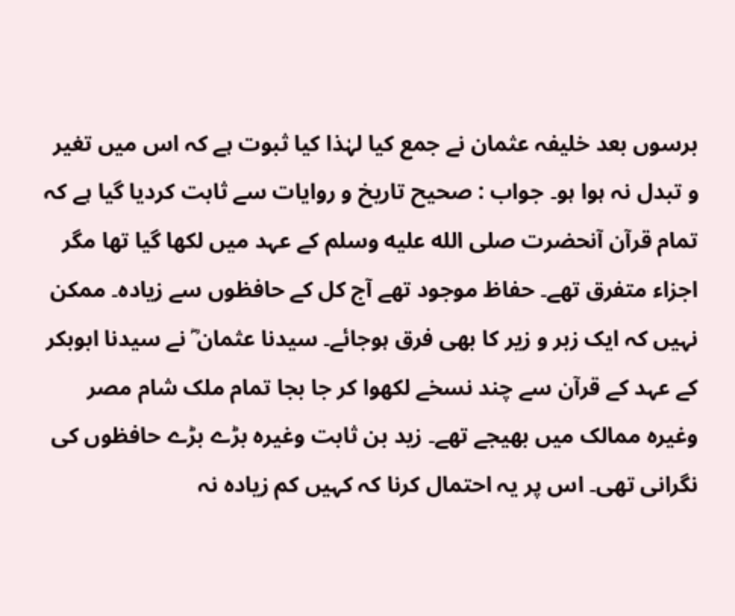برسوں بعد خلیفہ عثمان نے جمع کیا لہٰذا کیا ثبوت ہے کہ اس میں تغیر و تبدل نہ ہوا ہو۔ جواب : صحیح تاریخ و روایات سے ثابت کردیا گیا ہے کہ تمام قرآن آنحضرت صلى الله عليه وسلم کے عہد میں لکھا گیا تھا مگر اجزاء متفرق تھے۔ حفاظ موجود تھے آج کل کے حافظوں سے زیادہ۔ ممکن نہیں کہ ایک زبر و زیر کا بھی فرق ہوجائے۔ سیدنا عثمان ؓ نے سیدنا ابوبکر کے عہد کے قرآن سے چند نسخے لکھوا کر جا بجا تمام ملک شام مصر وغیرہ ممالک میں بھیجے تھے۔ زید بن ثابت وغیرہ بڑے بڑے حافظوں کی نگرانی تھی۔ اس پر یہ احتمال کرنا کہ کہیں کم زیادہ نہ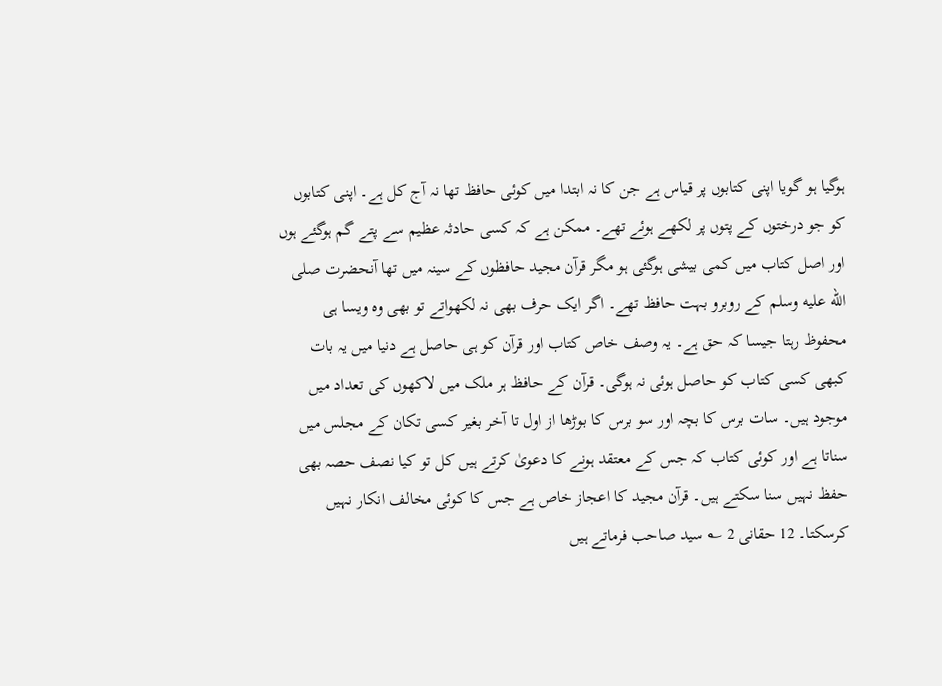ہوگیا ہو گویا اپنی کتابوں پر قیاس ہے جن کا نہ ابتدا میں کوئی حافظ تھا نہ آج کل ہے۔ اپنی کتابوں کو جو درختوں کے پتوں پر لکھے ہوئے تھے۔ ممکن ہے کہ کسی حادثہ عظیم سے پتے گم ہوگئے ہوں اور اصل کتاب میں کمی بیشی ہوگئی ہو مگر قرآن مجید حافظوں کے سینہ میں تھا آنحضرت صلى الله عليه وسلم کے روبرو بہت حافظ تھے۔ اگر ایک حرف بھی نہ لکھواتے تو بھی وہ ویسا ہی محفوظ رہتا جیسا کہ حق ہے۔ یہ وصف خاص کتاب اور قرآن کو ہی حاصل ہے دنیا میں یہ بات کبھی کسی کتاب کو حاصل ہوئی نہ ہوگی۔ قرآن کے حافظ ہر ملک میں لاکھوں کی تعداد میں موجود ہیں۔ سات برس کا بچہ اور سو برس کا بوڑھا از اول تا آخر بغیر کسی تکان کے مجلس میں سناتا ہے اور کوئی کتاب کہ جس کے معتقد ہونے کا دعویٰ کرتے ہیں کل تو کیا نصف حصہ بھی حفظ نہیں سنا سکتے ہیں۔ قرآن مجید کا اعجاز خاص ہے جس کا کوئی مخالف انکار نہیں کرسکتا۔ 12 حقانی 2 ؎ سید صاحب فرماتے ہیں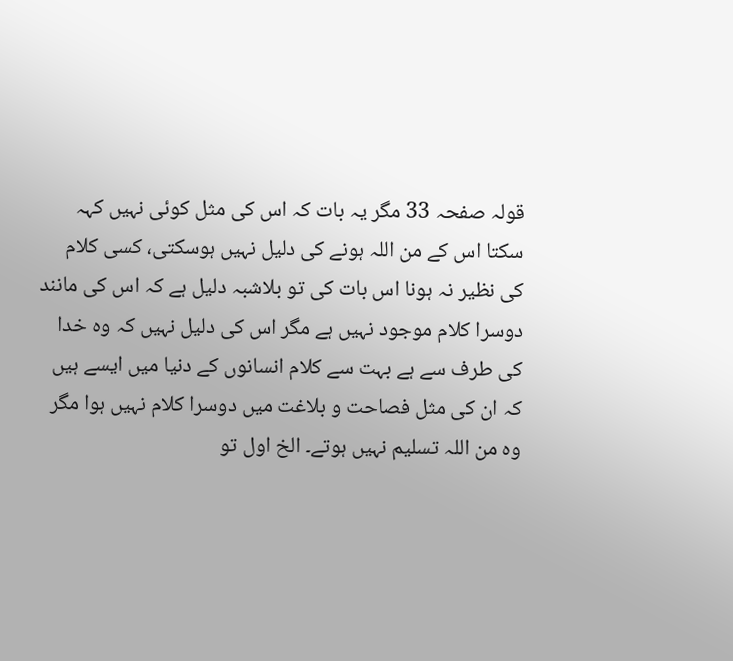قولہ صفحہ 33 مگر یہ بات کہ اس کی مثل کوئی نہیں کہہ سکتا اس کے من اللہ ہونے کی دلیل نہیں ہوسکتی، کسی کلام کی نظیر نہ ہونا اس بات کی تو بلاشبہ دلیل ہے کہ اس کی مانند دوسرا کلام موجود نہیں ہے مگر اس کی دلیل نہیں کہ وہ خدا کی طرف سے ہے بہت سے کلام انسانوں کے دنیا میں ایسے ہیں کہ ان کی مثل فصاحت و بلاغت میں دوسرا کلام نہیں ہوا مگر وہ من اللہ تسلیم نہیں ہوتے۔ الخ اول تو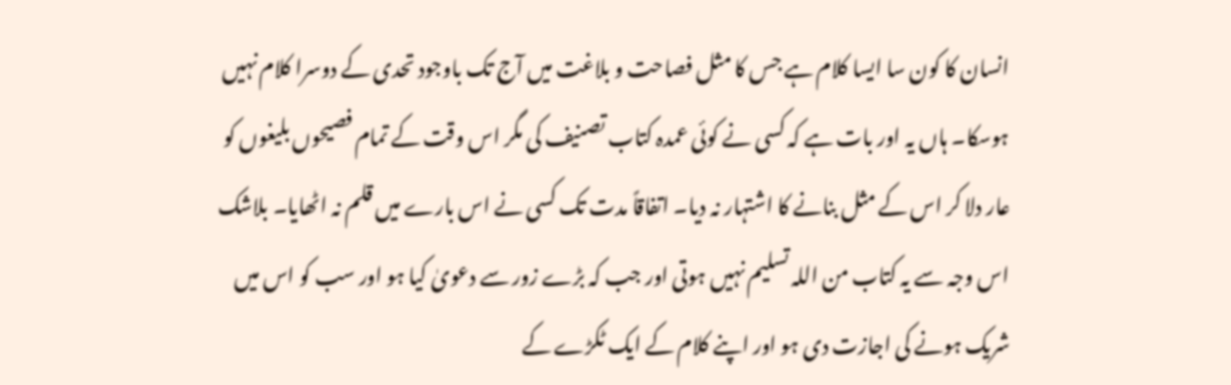انسان کا کون سا ایسا کلام ہے جس کا مثل فصاحت و بلاغت میں آج تک باوجود تحدی کے دوسرا کلام نہیں ہوسکا۔ ہاں یہ اور بات ہے کہ کسی نے کوئی عمدہ کتاب تصنیف کی مگر اس وقت کے تمام فصیحوں بلیغوں کو عار دلا کر اس کے مثل بنانے کا اشتہار نہ دیا۔ اتفاقاً مدت تک کسی نے اس بارے میں قلم نہ اٹھایا۔ بلاشک اس وجہ سے یہ کتاب من اللہ تسلیم نہیں ہوتی اور جب کہ بڑے زور سے دعویٰ کیا ہو اور سب کو اس میں شریک ہونے کی اجازت دی ہو اور اپنے کلام کے ایک ٹکڑے کے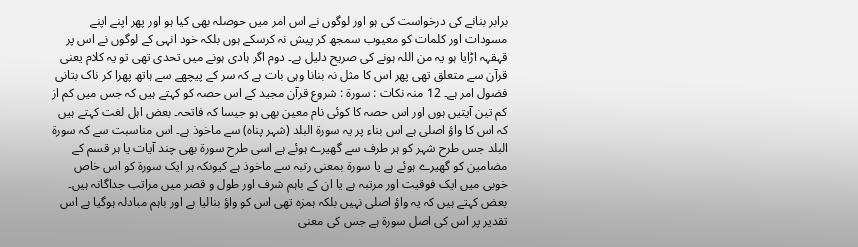برابر بنانے کی درخواست کی ہو اور لوگوں نے اس امر میں حوصلہ بھی کیا ہو اور پھر اپنے اپنے مسودات اور کلمات کو معیوب سمجھ کر پیش نہ کرسکے ہوں بلکہ خود انہی کے لوگوں نے اس پر قہقہہ اڑایا ہو یہ من اللہ ہونے کی صریح دلیل ہے۔ دوم اگر ہادی ہونے میں تحدی تھی تو یہ کلام یعنی قرآن سے متعلق تھی پھر اس کا مثل نہ بنانا وہی بات ہے کہ سر کے پیچھے سے ہاتھ پھرا کر ناک بتانی فضول امر ہے۔ 12 منہ نکات : سورة : شروع قرآن مجید کے اس حصہ کو کہتے ہیں کہ جس میں کم از کم تین آیتیں ہوں اور اس حصہ کا کوئی نام معین بھی ہو جیسا کہ فاتحہ۔ بعض اہل لغت کہتے ہیں کہ اس کا واؤ اصلی ہے اس بناء پر یہ سورة البلد (شہر پناہ) سے ماخوذ ہے۔ اس مناسبت سے کہ سورة البلد جس طرح شہر کو ہر طرف سے گھیرے ہوئے ہے اسی طرح سورة بھی چند آیات یا ہر قسم کے مضامین کو گھیرے ہوئے ہے یا سورة بمعنی رتبہ سے ماخوذ ہے کیونکہ ہر ایک سورة کو اس خاص خوبی میں ایک فوقیت اور مرتبہ ہے یا ان کے باہم شرف اور طول و قصر میں مراتب جداگانہ ہیں۔ بعض کہتے ہیں کہ یہ واؤ اصلی نہیں بلکہ ہمزہ تھی اس کو واؤ بنالیا ہے اور باہم مبادلہ ہوگیا ہے اس تقدیر پر اس کی اصل سورة ہے جس کی معنی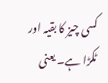کسی چیز کا بقیہ اور ٹکڑا ہے۔ یعنی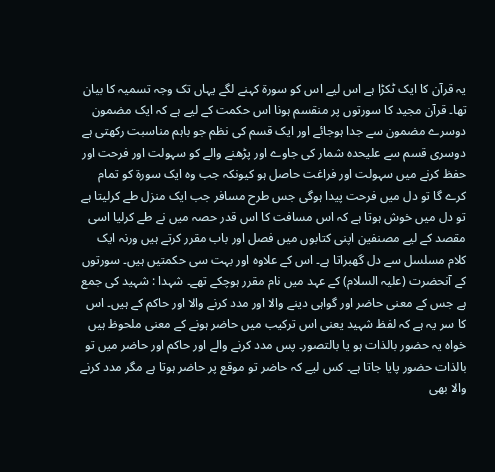یہ قرآن کا ایک ٹکڑا ہے اس لیے اس کو سورة کہنے لگے یہاں تک وجہ تسمیہ کا بیان تھا۔ قرآن مجید کا سورتوں پر منقسم ہونا اس حکمت کے لیے ہے کہ ایک مضمون دوسرے مضمون سے جدا ہوجائے اور ایک قسم کی نظم جو باہم مناسبت رکھتی ہے دوسری قسم سے علیحدہ شمار کی جاوے اور پڑھنے والے کو سہولت اور فرحت اور حفظ کرنے میں سہولت اور فراغت حاصل ہو کیونکہ جب وہ ایک سورة کو تمام کرے گا تو دل میں فرحت پیدا ہوگی جس طرح مسافر جب ایک منزل طے کرلیتا ہے تو دل میں خوش ہوتا ہے کہ اس مسافت کا اس قدر حصہ میں نے طے کرلیا اسی مقصد کے لیے مصنفین اپنی کتابوں میں فصل اور باب مقرر کرتے ہیں ورنہ ایک کلام مسلسل سے دل گھبراتا ہے۔ اس کے علاوہ اور بہت سی حکمتیں ہیں۔ سورتوں کے آنحضرت (علیہ السلام) کے عہد میں نام مقرر ہوچکے تھے۔ شہدا : شہید کی جمع ہے جس کے معنی حاضر اور گواہی دینے والا اور مدد کرنے والا اور حاکم کے ہیں۔ اس کا سر یہ ہے کہ لفظ شہید یعنی اس ترکیب میں حاضر ہونے کے معنی ملحوظ ہیں خواہ یہ حضور بالذات ہو یا بالتصور۔ پس مدد کرنے والے اور حاکم اور حاضر میں تو بالذات حضور پایا جاتا ہے۔ کس لیے کہ حاضر تو موقع پر حاضر ہوتا ہے مگر مدد کرنے والا بھی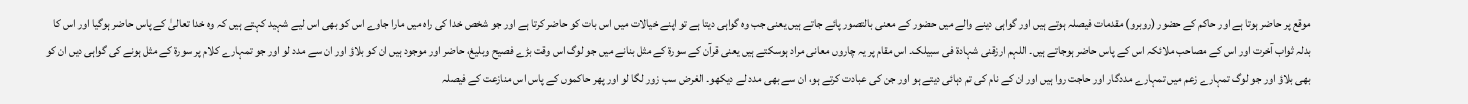موقع پر حاضر ہوتا ہے اور حاکم کے حضور (روبرو) مقدمات فیصلہ ہوتے ہیں اور گواہی دینے والے میں حضور کے معنی بالتصور پائے جاتے ہیں یعنی جب وہ گواہی دیتا ہے تو اپنے خیالات میں اس بات کو حاضر کرتا ہے اور جو شخص خدا کی راہ میں مارا جاوے اس کو بھی اس لیے شہید کہتے ہیں کہ وہ خدا تعالیٰ کے پاس حاضر ہوگیا اور اس کا بدلہ ثواب آخرت اور اس کے مصاحب ملائکہ اس کے پاس حاضر ہوجاتے ہیں۔ اللہم ارزقنی شہادۃ فی سبیلک۔ اس مقام پر یہ چاروں معانی مراد ہوسکتے ہیں یعنی قرآن کے سورة کے مثل بنانے میں جو لوگ اس وقت بڑے فصیح وبلیغ، حاضر اور موجود ہیں ان کو بلاؤ اور ان سے مدد لو اور جو تمہارے کلام پر سورة کے مثل ہونے کی گواہی دیں ان کو بھی بلاؤ اور جو لوگ تمہارے زعم میں تمہارے مددگار اور حاجت روا ہیں اور ان کے نام کی تم دہائی دیتے ہو اور جن کی عبادت کرتے ہو، ان سے بھی مدد لے دیکھو۔ الغرض سب زور لگا لو اور پھر حاکموں کے پاس اس منازعت کے فیصلہ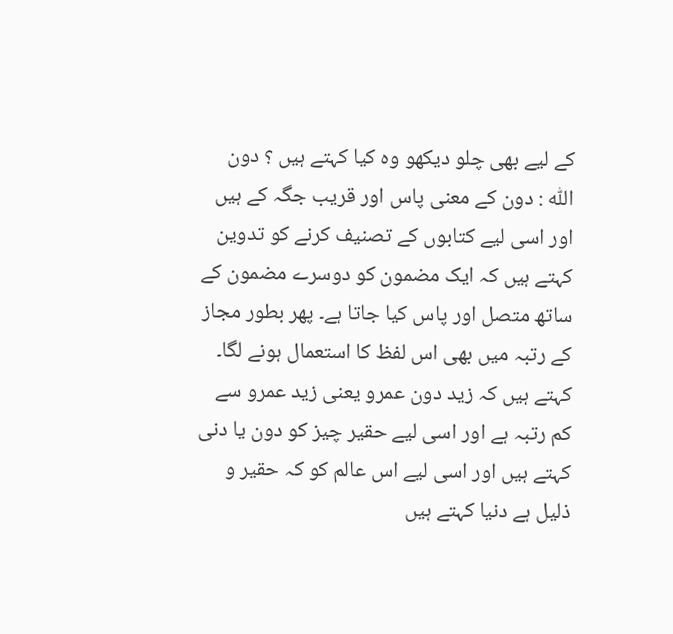کے لیے بھی چلو دیکھو وہ کیا کہتے ہیں ؟ دون اللّٰہ : دون کے معنی پاس اور قریب جگہ کے ہیں اور اسی لیے کتابوں کے تصنیف کرنے کو تدوین کہتے ہیں کہ ایک مضمون کو دوسرے مضمون کے ساتھ متصل اور پاس کیا جاتا ہے۔ پھر بطور مجاز کے رتبہ میں بھی اس لفظ کا استعمال ہونے لگا۔ کہتے ہیں کہ زید دون عمرو یعنی زید عمرو سے کم رتبہ ہے اور اسی لیے حقیر چیز کو دون یا دنی کہتے ہیں اور اسی لیے اس عالم کو کہ حقیر و ذلیل ہے دنیا کہتے ہیں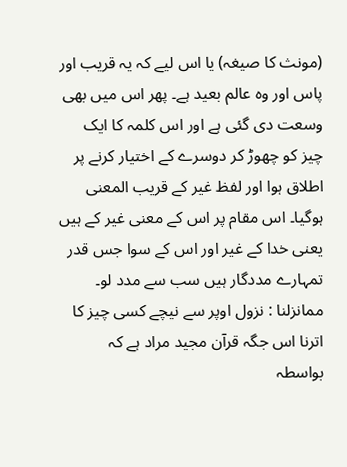(مونث کا صیغہ) یا اس لیے کہ یہ قریب اور پاس اور وہ عالم بعید ہے۔ پھر اس میں بھی وسعت دی گئی ہے اور اس کلمہ کا ایک چیز کو چھوڑ کر دوسرے کے اختیار کرنے پر اطلاق ہوا اور لفظ غیر کے قریب المعنی ہوگیا۔ اس مقام پر اس کے معنی غیر کے ہیں یعنی خدا کے غیر اور اس کے سوا جس قدر تمہارے مددگار ہیں سب سے مدد لو۔ ممانزلنا : نزول اوپر سے نیچے کسی چیز کا اترنا اس جگہ قرآن مجید مراد ہے کہ بواسطہ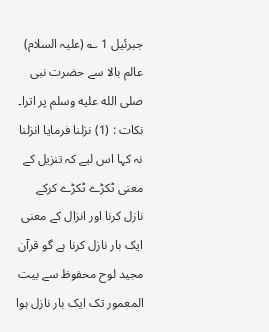جبرئیل 1 ؎ (علیہ السلام) عالم بالا سے حضرت نبی صلى الله عليه وسلم پر اترا۔ نکات : (1) نزلنا فرمایا انزلنا نہ کہا اس لیے کہ تنزیل کے معنی ٹکڑے ٹکڑے کرکے نازل کرنا اور انزال کے معنی ایک بار نازل کرنا ہے گو قرآن مجید لوح محفوظ سے بیت المعمور تک ایک بار نازل ہوا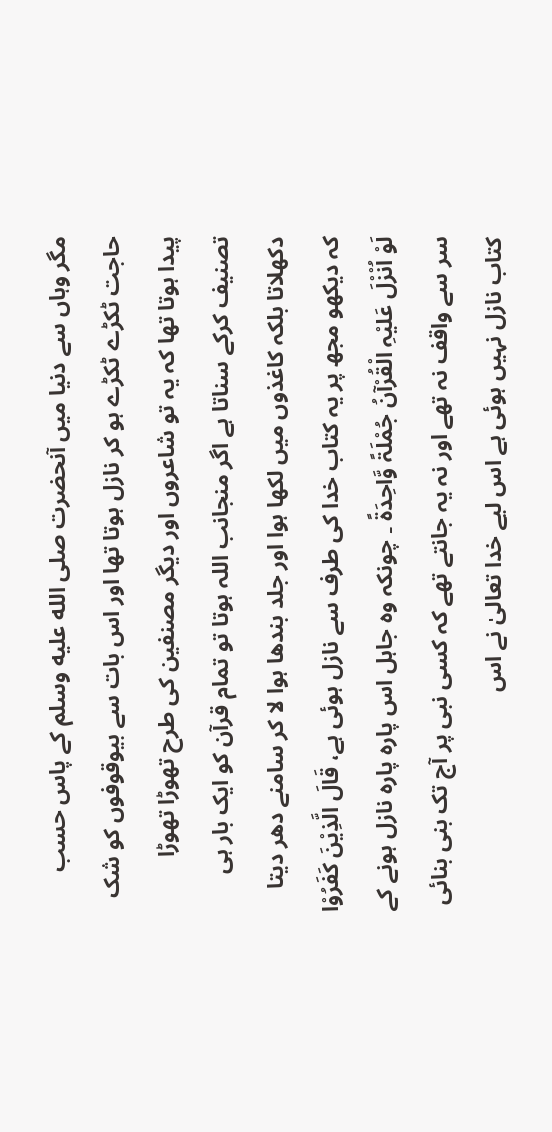مگر وہاں سے دنیا میں آنحضرت صلى الله عليه وسلم کے پاس حسب حاجت ٹکڑے ٹکڑے ہو کر نازل ہوتا تھا اور اس بات سے بیوقوفوں کو شک پیدا ہوتا تھا کہ یہ تو شاعروں اور دیگر مصنفین کی طرح تھوڑا تھوڑا تصنیف کرکے سناتا ہے اگر منجانب اللہ ہوتا تو تمام قرآن کو ایک بار ہی دکھلاتا بلکہ کاغذوں میں لکھا ہوا اور جلد بندھا ہوا لا کر سامنے دھر دیتا کہ دیکھو مجھ پر یہ کتاب خدا کی طرف سے نازل ہوئی ہے، قَالَ الَّذِیْنَ کَفَرُوْا لَوْ اُنْزْلَ عَلیْہِ الْقُرْآنُ جُمْلَۃً وَّاحِدَۃً ۔ چونکہ وہ جاہل اس پارہ پارہ نازل ہونے کے سر سے واقف نہ تھے اور نہ یہ جانتے تھے کہ کسی نبی پر آج تک بنی بنائی کتاب نازل نہیں ہوئی ہے اس لیے خدا تعالیٰ نے اس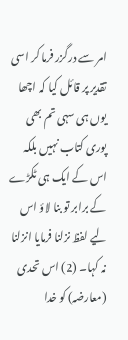امر سے درگزر فرما کر اسی تقدیر پر قائل کیا کہ اچھا یوں ہی سہی تم بھی پوری کتاب نہیں بلکہ اس کے ایک ہی ٹکڑے کے برابر تو بنا لاؤ اس لیے لفظ نزلنا فرمایا انزلنا نہ کہا۔ (2) اس تحدی (معارضہ) کو خدا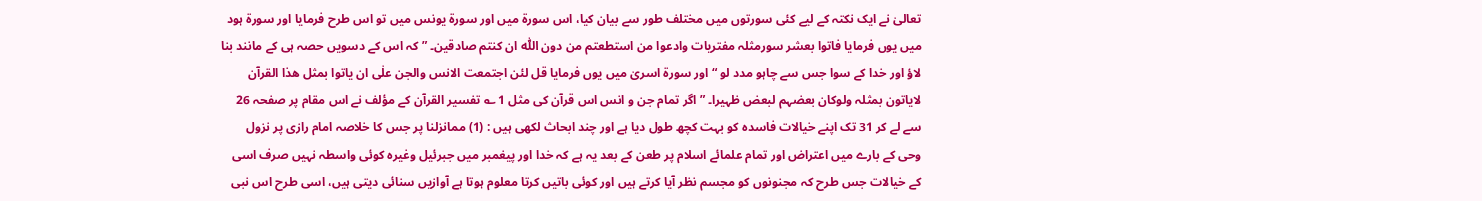تعالیٰ نے ایک نکتہ کے لیے کئی سورتوں میں مختلف طور سے بیان کیا، اس سورة میں اور سورة یونس میں تو اس طرح فرمایا اور سورة ہود میں یوں فرمایا فاتوا بعشر سورمثلہ مفتریات وادعوا من استطعتم من دون اللّٰہ ان کنتم صادقین۔ ” کہ اس کے دسویں حصہ ہی کے مانند بنا لاؤ اور خدا کے سوا جس سے چاہو مدد لو “ اور سورة اسریٰ میں یوں فرمایا قل لئن اجتمعت الانس والجن علٰی ان یاتوا بمثل ھذا القرآن لایاتون بمثلہ ولوکان بعضہم لبعض ظہیرا۔ ” اگر تمام جن و انس اس قرآن کی مثل 1 ؎ تفسیر القرآن کے مؤلف نے اس مقام پر صفحہ 26 سے لے کر 31 تک اپنے خیالات فاسدہ کو بہت کچھ طول دیا ہے اور چند ابحاث لکھی ہیں : (1) ممانزلنا پر جس کا خلاصہ امام رازی پر نزول وحی کے بارے میں اعتراض اور تمام علمائے اسلام پر طعن کے بعد یہ ہے کہ خدا اور پیغمبر میں جبرئیل وغیرہ کوئی واسطہ نہیں صرف اسی کے خیالات جس طرح کہ مجنونوں کو مجسم نظر آیا کرتے ہیں اور کوئی باتیں کرتا معلوم ہوتا ہے آوازیں سنائی دیتی ہیں، اسی طرح اس نبی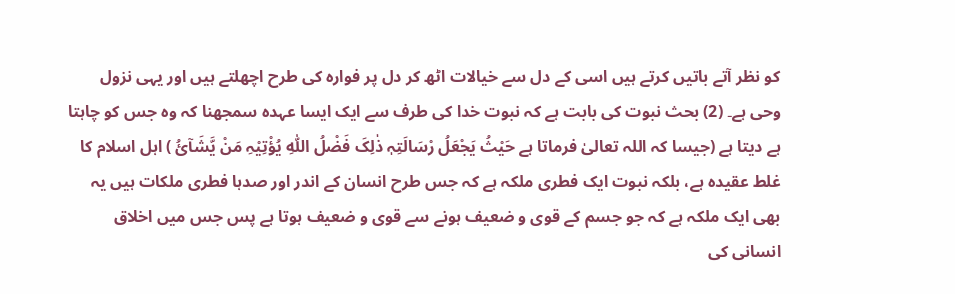کو نظر آتے باتیں کرتے ہیں اسی کے دل سے خیالات اٹھ کر دل پر فوارہ کی طرح اچھلتے ہیں اور یہی نزول وحی ہے۔ (2) بحث نبوت کی بابت ہے کہ نبوت خدا کی طرف سے ایک ایسا عہدہ سمجھنا کہ وہ جس کو چاہتا ہے دیتا ہے (جیسا کہ اللہ تعالیٰ فرماتا ہے حَیْثُ یَجْعَلُ رْسَالَتِہٖ ذٰلِکَ فَضْلُ اللّٰہِ یُؤْتِیْہِ مَنْ یَّشَآئُ ) اہل اسلام کا غلط عقیدہ ہے، بلکہ نبوت ایک فطری ملکہ ہے کہ جس طرح انسان کے اندر اور صدہا فطری ملکات ہیں یہ بھی ایک ملکہ ہے کہ جو جسم کے قوی و ضعیف ہونے سے قوی و ضعیف ہوتا ہے پس جس میں اخلاق انسانی کی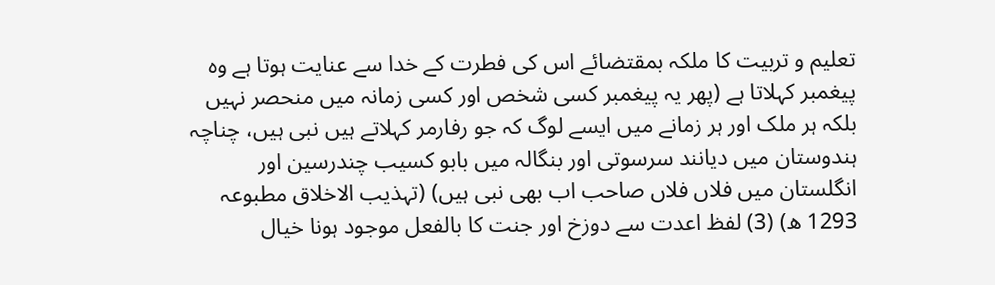تعلیم و تربیت کا ملکہ بمقتضائے اس کی فطرت کے خدا سے عنایت ہوتا ہے وہ پیغمبر کہلاتا ہے (پھر یہ پیغمبر کسی شخص اور کسی زمانہ میں منحصر نہیں بلکہ ہر ملک اور ہر زمانے میں ایسے لوگ کہ جو رفارمر کہلاتے ہیں نبی ہیں، چناچہ ہندوستان میں دیانند سرسوتی اور بنگالہ میں بابو کسیب چندرسین اور انگلستان میں فلاں فلاں صاحب اب بھی نبی ہیں) (تہذیب الاخلاق مطبوعہ 1293 ھ) (3) لفظ اعدت سے دوزخ اور جنت کا بالفعل موجود ہونا خیال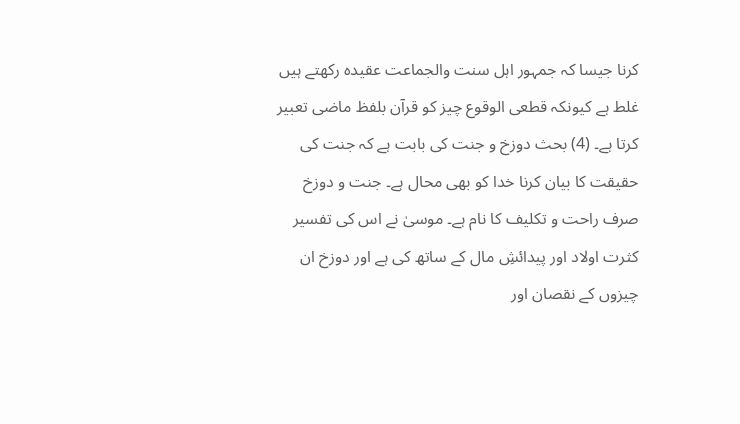کرنا جیسا کہ جمہور اہل سنت والجماعت عقیدہ رکھتے ہیں غلط ہے کیونکہ قطعی الوقوع چیز کو قرآن بلفظ ماضی تعبیر کرتا ہے۔ (4) بحث دوزخ و جنت کی بابت ہے کہ جنت کی حقیقت کا بیان کرنا خدا کو بھی محال ہے۔ جنت و دوزخ صرف راحت و تکلیف کا نام ہے۔ موسیٰ نے اس کی تفسیر کثرت اولاد اور پیدائشِ مال کے ساتھ کی ہے اور دوزخ ان چیزوں کے نقصان اور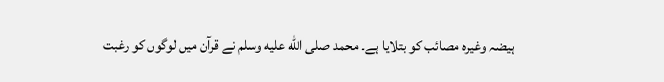ہیضہ وغیرہ مصائب کو بتلایا ہے۔ محمد صلى الله عليه وسلم نے قرآن میں لوگوں کو رغبت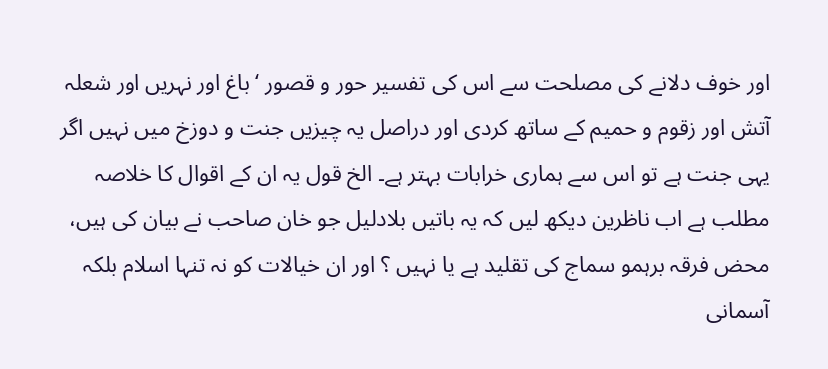اور خوف دلانے کی مصلحت سے اس کی تفسیر حور و قصور ‘ باغ اور نہریں اور شعلہ آتش اور زقوم و حمیم کے ساتھ کردی اور دراصل یہ چیزیں جنت و دوزخ میں نہیں اگر یہی جنت ہے تو اس سے ہماری خرابات بہتر ہے۔ الخ قول یہ ان کے اقوال کا خلاصہ مطلب ہے اب ناظرین دیکھ لیں کہ یہ باتیں بلادلیل جو خان صاحب نے بیان کی ہیں، محض فرقہ برہمو سماج کی تقلید ہے یا نہیں ؟ اور ان خیالات کو نہ تنہا اسلام بلکہ آسمانی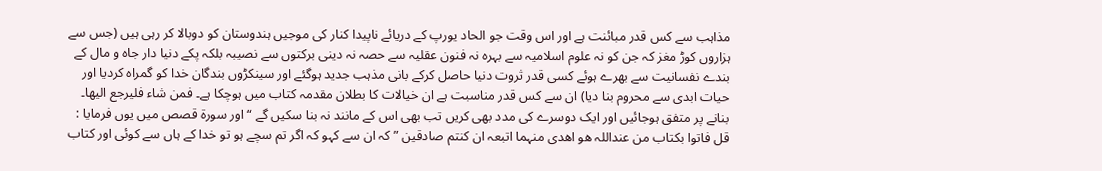مذاہب سے کس قدر مبائنت ہے اور اس وقت جو الحاد یورپ کے دریائے ناپیدا کنار کی موجیں ہندوستان کو دوبالا کر رہی ہیں (جس سے ہزاروں کوڑ مغز کہ جن کو نہ علوم اسلامیہ سے بہرہ نہ فنون عقلیہ سے حصہ نہ دینی برکتوں سے نصیبہ بلکہ پکے دنیا دار جاہ و مال کے بندے نفسانیت سے بھرے ہوئے کسی قدر ثروت دنیا حاصل کرکے بانی مذہب جدید ہوگئے اور سینکڑوں بندگان خدا کو گمراہ کردیا اور حیات ابدی سے محروم بنا دیا) ان سے کس قدر مناسبت ہے ان خیالات کا بطلان مقدمہ کتاب میں ہوچکا ہے۔ فمن شاء فلیرجع الیھا۔ بنانے پر متفق ہوجائیں اور ایک دوسرے کی مدد بھی کریں تب بھی اس کے مانند نہ بنا سکیں گے “ اور سورة قصص میں یوں فرمایا : قل فاتوا بکتاب من عنداللہ ھو اھدی منہما اتبعہ ان کنتم صادقین ” کہ ان سے کہو کہ اگر تم سچے ہو تو خدا کے ہاں سے کوئی اور کتاب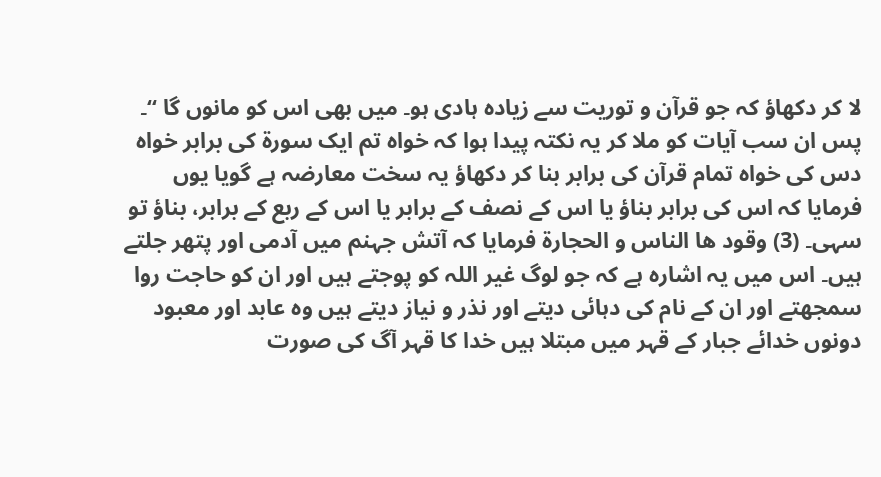لا کر دکھاؤ کہ جو قرآن و توریت سے زیادہ ہادی ہو۔ میں بھی اس کو مانوں گا “۔ پس ان سب آیات کو ملا کر یہ نکتہ پیدا ہوا کہ خواہ تم ایک سورة کی برابر خواہ دس کی خواہ تمام قرآن کی برابر بنا کر دکھاؤ یہ سخت معارضہ ہے گویا یوں فرمایا کہ اس کی برابر بناؤ یا اس کے نصف کے برابر یا اس کے ربع کے برابر، بناؤ تو سہی۔ (3) وقود ھا الناس و الحجارۃ فرمایا کہ آتش جہنم میں آدمی اور پتھر جلتے ہیں۔ اس میں یہ اشارہ ہے کہ جو لوگ غیر اللہ کو پوجتے ہیں اور ان کو حاجت روا سمجھتے اور ان کے نام کی دہائی دیتے اور نذر و نیاز دیتے ہیں وہ عابد اور معبود دونوں خدائے جبار کے قہر میں مبتلا ہیں خدا کا قہر آگ کی صورت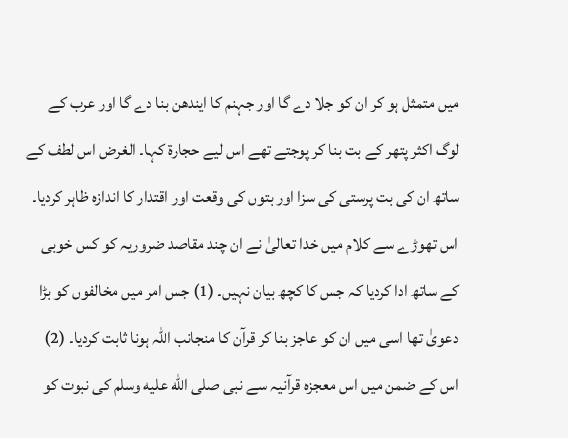میں متمثل ہو کر ان کو جلا دے گا اور جہنم کا ایندھن بنا دے گا اور عرب کے لوگ اکثر پتھر کے بت بنا کر پوجتے تھے اس لیے حجارۃ کہا۔ الغرض اس لطف کے ساتھ ان کی بت پرستی کی سزا اور بتوں کی وقعت اور اقتدار کا اندازہ ظاہر کردیا۔ اس تھوڑے سے کلام میں خدا تعالیٰ نے ان چند مقاصد ضروریہ کو کس خوبی کے ساتھ ادا کردیا کہ جس کا کچھ بیان نہیں۔ (1) جس امر میں مخالفوں کو بڑا دعویٰ تھا اسی میں ان کو عاجز بنا کر قرآن کا منجانب اللہ ہونا ثابت کردیا۔ (2) اس کے ضمن میں اس معجزہ قرآنیہ سے نبی صلى الله عليه وسلم کی نبوت کو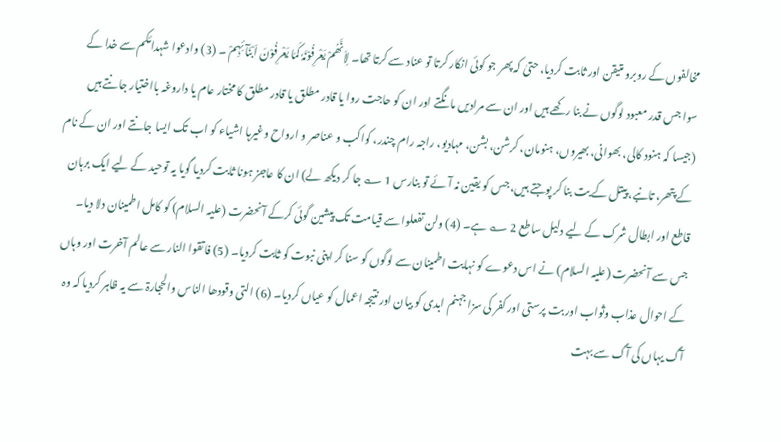مخالفوں کے روبرو متیقن اور ثابت کردیا، حتیٰ کہ پھر جو کوئی انکار کرتا تو عناد سے کرتا تھا۔ لِاَنَّھُمْ یَعْرِفُوْنَہٗ کَمَا یَعْرِفُوْنَ اَبْنَآئِہِمْ ۔ (3) وادعوا شہدائکم سے خدا کے سوا جس قدر معبود لوگوں نے بنا رکھے ہیں اور ان سے مرادیں مانگتے اور ان کو حاجت روا یا قادر مطلق یا قادر مطلق کا مختار عام یا داروغہ بااختیار جانتے ہیں (جیسا کہ ہنود کالی، بھوانی، بھیروں، ہنومان، کرشن، بشن، مہادیو، راجہ رام چندر، کواکب و عناصر و ارواح وغیرہا اشیاء کو اب تک ایسا جانتے اور ان کے نام کے پتھر، تانبے، پیتل کے بت بنا کر پوجتے ہیں، جس کو یقین نہ آئے تو بنارس 1 ؎ جا کر دیکھ لے) ان کا عاجز ہونا ثابت کردیا گویا یہ توحید کے لیے ایک برہان قاطع اور ابطال شرک کے لیے دلیل ساطع 2 ؎ ہے۔ (4) ولن تفعلوا سے قیامت تک پیشین گوئی کرکے آنحضرت (علیہ السلام) کو کامل اطمینان دلا دیا۔ جس سے آنحضرت (علیہ السلام) نے اس دعوے کو نہایت اطمینان سے لوگوں کو سنا کر اپنی نبوت کو ثابت کردیا۔ (5) فاتقوا النار سے عالم آخرت اور وہاں کے احوال عذاب وثواب اور بت پرستی اور کفر کی سزا جہنم ابدی کو بیان اور نتیجہ اعمال کو عیاں کردیا۔ (6) التی وقودھا الناس والحجارۃ سے یہ ظاہر کردیا کہ وہ آگ یہاں کی آگ سے بہت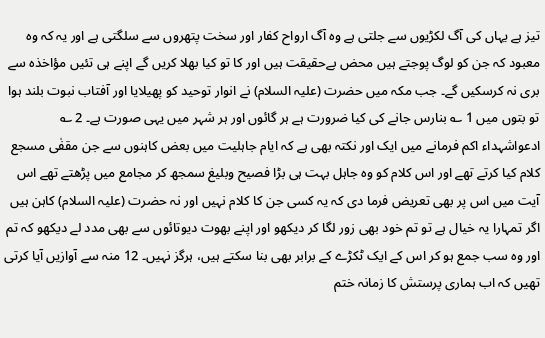تیز ہے یہاں کی آگ لکڑیوں سے جلتی ہے وہ آگ ارواح کفار اور سخت پتھروں سے سلگتی ہے اور یہ کہ وہ معبود کہ جن کو لوگ پوجتے ہیں محض بےحقیقت ہیں اور کا تو کیا بھلا کریں گے اپنے ہی تئیں مؤاخذہ سے بری نہ کرسکیں گے۔ جب مکہ میں حضرت (علیہ السلام) نے انوار توحید کو پھیلایا اور آفتاب نبوت بلند ہوا تو بتوں میں 1 ؎ بنارس جانے کی کیا ضرورت ہے ہر گائوں اور ہر شہر میں یہی صورت ہے۔ 2 ؎ ادعواشہداء اکم فرمانے میں ایک اور نکتہ بھی ہے کہ ایام جاہلیت میں بعض کاہنوں سے جن مقفٰی مسجع کلام کیا کرتے تھے اور اس کلام کو وہ جاہل بہت ہی بڑا فصیح وبلیغ سمجھ کر مجامع میں پڑھتے تھے اس آیت میں اس پر بھی تعریض فرما دی کہ یہ کسی جن کا کلام نہیں اور نہ حضرت (علیہ السلام) کاہن ہیں اگر تمہارا یہ خیال ہے تو تم خود بھی زور لگا کر دیکھو اور اپنے بھوت دیوتائوں سے بھی مدد لے دیکھو کہ تم اور وہ سب جمع ہو کر اس کے ایک ٹکڑے کے برابر بھی بنا سکتے ہیں، ہرگز نہیں۔ 12 منہ سے آوازیں آیا کرتی تھیں کہ اب ہماری پرستش کا زمانہ ختم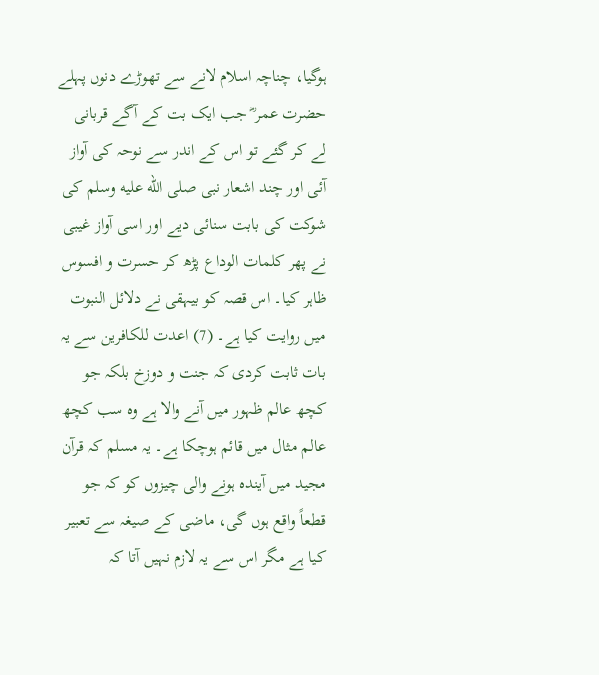ہوگیا، چناچہ اسلام لانے سے تھوڑے دنوں پہلے حضرت عمر ؓ جب ایک بت کے آگے قربانی لے کر گئے تو اس کے اندر سے نوحہ کی آواز آئی اور چند اشعار نبی صلى الله عليه وسلم کی شوکت کی بابت سنائی دیے اور اسی آواز غیبی نے پھر کلمات الوداع پڑھ کر حسرت و افسوس ظاہر کیا۔ اس قصہ کو بیہقی نے دلائل النبوت میں روایت کیا ہے۔ (7) اعدت للکافرین سے یہ بات ثابت کردی کہ جنت و دوزخ بلکہ جو کچھ عالم ظہور میں آنے والا ہے وہ سب کچھ عالم مثال میں قائم ہوچکا ہے۔ یہ مسلم کہ قرآن مجید میں آیندہ ہونے والی چیزوں کو کہ جو قطعاً واقع ہوں گی، ماضی کے صیغہ سے تعبیر کیا ہے مگر اس سے یہ لازم نہیں آتا کہ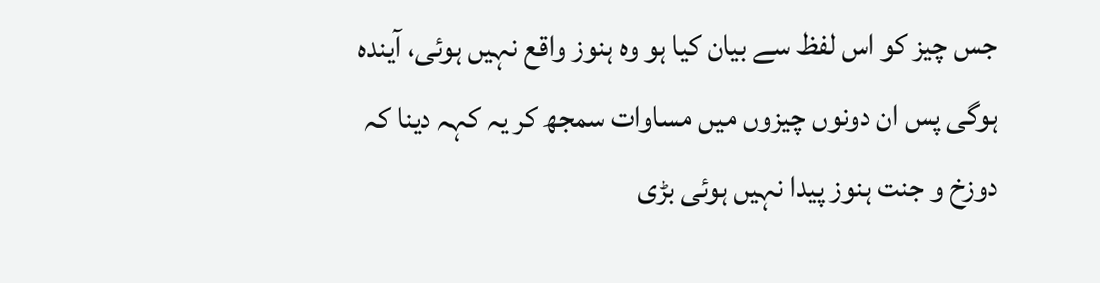جس چیز کو اس لفظ سے بیان کیا ہو وہ ہنوز واقع نہیں ہوئی، آیندہ ہوگی پس ان دونوں چیزوں میں مساوات سمجھ کر یہ کہہ دینا کہ دوزخ و جنت ہنوز پیدا نہیں ہوئی بڑی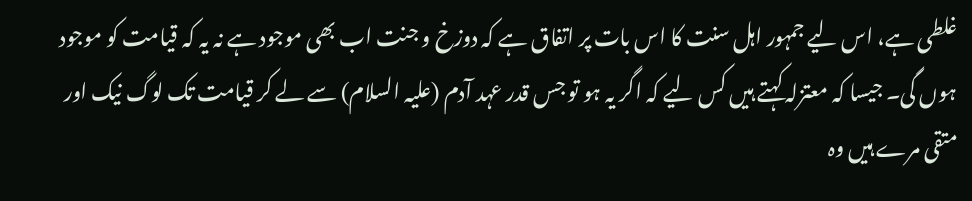غلطی ہے، اس لیے جمہور اہل سنت کا اس بات پر اتفاق ہے کہ دوزخ و جنت اب بھی موجود ہے نہ یہ کہ قیامت کو موجود ہوں گی۔ جیسا کہ معتزلہ کہتے ہیں کس لیے کہ اگر یہ ہو تو جس قدر عہد آدم (علیہ السلام) سے لے کر قیامت تک لوگ نیک اور متقی مرے ہیں وہ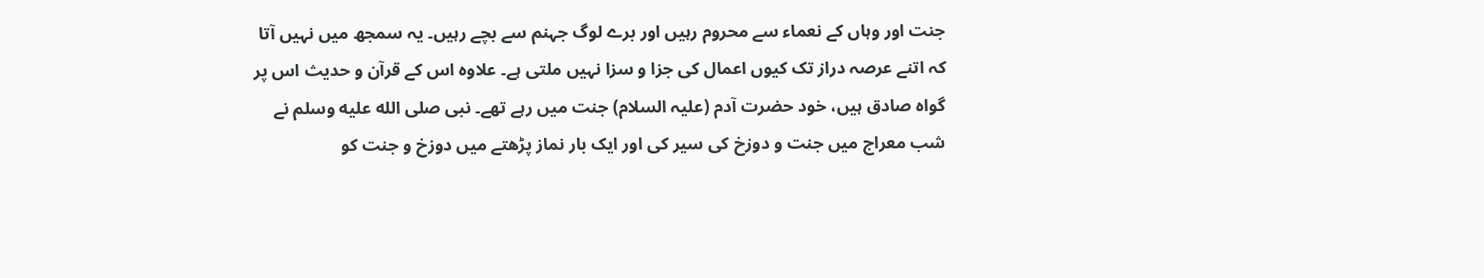جنت اور وہاں کے نعماء سے محروم رہیں اور برے لوگ جہنم سے بچے رہیں۔ یہ سمجھ میں نہیں آتا کہ اتنے عرصہ دراز تک کیوں اعمال کی جزا و سزا نہیں ملتی ہے۔ علاوہ اس کے قرآن و حدیث اس پر گواہ صادق ہیں، خود حضرت آدم (علیہ السلام) جنت میں رہے تھے۔ نبی صلى الله عليه وسلم نے شب معراج میں جنت و دوزخ کی سیر کی اور ایک بار نماز پڑھتے میں دوزخ و جنت کو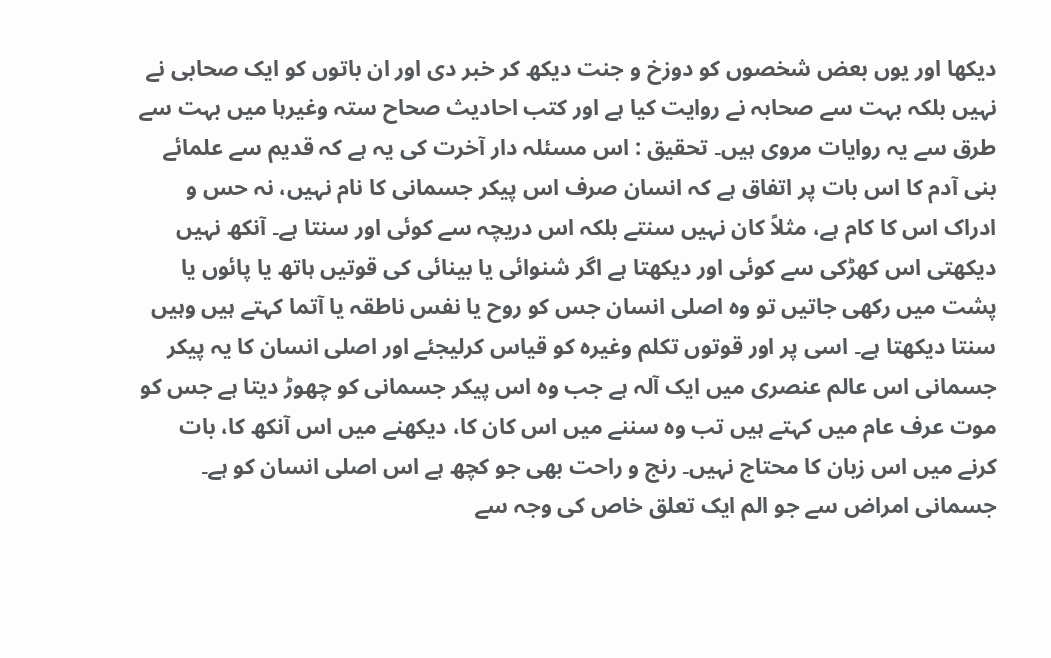دیکھا اور یوں بعض شخصوں کو دوزخ و جنت دیکھ کر خبر دی اور ان باتوں کو ایک صحابی نے نہیں بلکہ بہت سے صحابہ نے روایت کیا ہے اور کتب احادیث صحاح ستہ وغیرہا میں بہت سے طرق سے یہ روایات مروی ہیں۔ تحقیق : اس مسئلہ دار آخرت کی یہ ہے کہ قدیم سے علمائے بنی آدم کا اس بات پر اتفاق ہے کہ انسان صرف اس پیکر جسمانی کا نام نہیں، نہ حس و ادراک اس کا کام ہے، مثلاً کان نہیں سنتے بلکہ اس دریچہ سے کوئی اور سنتا ہے۔ آنکھ نہیں دیکھتی اس کھڑکی سے کوئی اور دیکھتا ہے اگر شنوائی یا بینائی کی قوتیں ہاتھ یا پائوں یا پشت میں رکھی جاتیں تو وہ اصلی انسان جس کو روح یا نفس ناطقہ یا آتما کہتے ہیں وہیں سنتا دیکھتا ہے۔ اسی پر اور قوتوں تکلم وغیرہ کو قیاس کرلیجئے اور اصلی انسان کا یہ پیکر جسمانی اس عالم عنصری میں ایک آلہ ہے جب وہ اس پیکر جسمانی کو چھوڑ دیتا ہے جس کو موت عرف عام میں کہتے ہیں تب وہ سننے میں اس کان کا، دیکھنے میں اس آنکھ کا، بات کرنے میں اس زبان کا محتاج نہیں۔ رنج و راحت بھی جو کچھ ہے اس اصلی انسان کو ہے۔ جسمانی امراض سے جو الم ایک تعلق خاص کی وجہ سے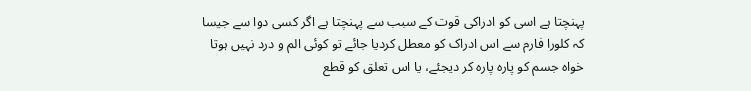پہنچتا ہے اسی کو ادراکی قوت کے سبب سے پہنچتا ہے اگر کسی دوا سے جیسا کہ کلورا فارم سے اس ادراک کو معطل کردیا جائے تو کوئی الم و درد نہیں ہوتا خواہ جسم کو پارہ پارہ کر دیجئے، یا اس تعلق کو قطع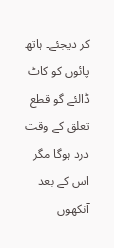کر دیجئے۔ ہاتھ پائوں کو کاٹ ڈالئے گو قطع تعلق کے وقت درد ہوگا مگر اس کے بعد آنکھوں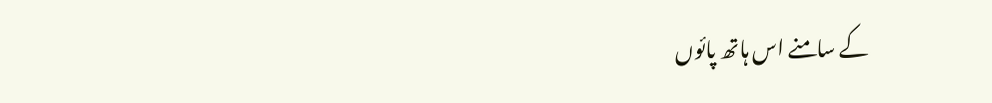کے سامنے اس ہاتھ پائوں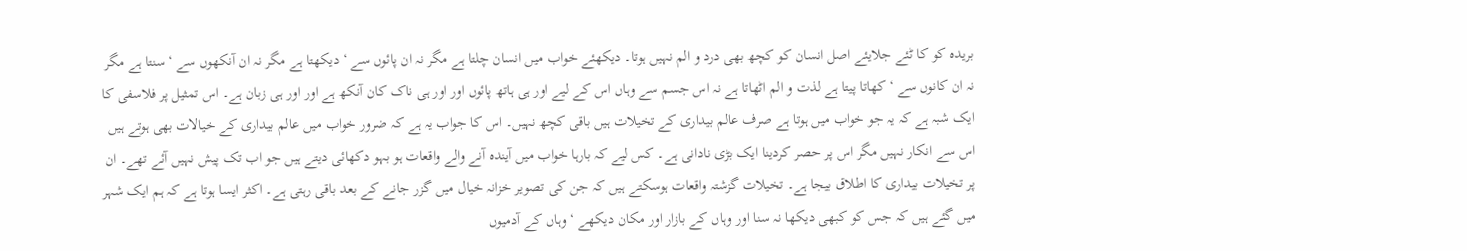بریدہ کو کا ٹئے جلایئے اصل انسان کو کچھ بھی درد و الم نہیں ہوتا۔ دیکھئے خواب میں انسان چلتا ہے مگر نہ ان پائوں سے ‘ دیکھتا ہے مگر نہ ان آنکھوں سے ‘ سنتا ہے مگر نہ ان کانوں سے ‘ کھاتا پیتا ہے لذت و الم اٹھاتا ہے نہ اس جسم سے وہاں اس کے لیے اور ہی ہاتھ پائوں اور اور ہی ناک کان آنکھ ہے اور اور ہی زبان ہے۔ اس تمثیل پر فلاسفی کا ایک شبہ ہے کہ یہ جو خواب میں ہوتا ہے صرف عالم بیداری کے تخیلات ہیں باقی کچھ نہیں۔ اس کا جواب یہ ہے کہ ضرور خواب میں عالم بیداری کے خیالات بھی ہوتے ہیں اس سے انکار نہیں مگر اس پر حصر کردینا ایک بڑی نادانی ہے۔ کس لیے کہ بارہا خواب میں آیندہ آنے والے واقعات ہو بہو دکھائی دیتے ہیں جو اب تک پیش نہیں آئے تھے۔ ان پر تخیلات بیداری کا اطلاق بیجا ہے۔ تخیلات گزشتہ واقعات ہوسکتے ہیں کہ جن کی تصویر خزانہ خیال میں گزر جانے کے بعد باقی رہتی ہے۔ اکثر ایسا ہوتا ہے کہ ہم ایک شہر میں گئے ہیں کہ جس کو کبھی دیکھا نہ سنا اور وہاں کے بازار اور مکان دیکھے ‘ وہاں کے آدمیوں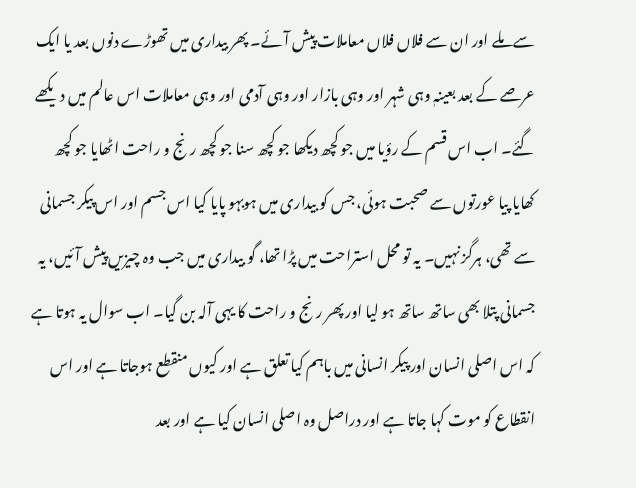سے ملے اور ان سے فلاں فلاں معاملات پیش آئے۔ پھر بیداری میں تھوڑے دنوں بعد یا ایک عرصے کے بعد بعینہٖ وہی شہر اور وہی بازار اور وہی آدمی اور وہی معاملات اس عالم میں دیکھے گئے۔ اب اس قسم کے رؤیا میں جو کچھ دیکھا جو کچھ سنا جو کچھ رنج و راحت اٹھایا جو کچھ کھایا پیا عورتوں سے صحبت ہوئی، جس کو بیداری میں ہوبہو پایا کیا اس جسم اور اس پیکر جسمانی سے تھی، ہرگز نہیں۔ یہ تو محل استراحت میں پڑا تھا، گو بیداری میں جب وہ چیزیں پیش آئیں، یہ جسمانی پتلا بھی ساتھ ساتھ ہو لیا اور پھر رنج و راحت کا یہی آلہ بن گیا۔ اب سوال یہ ہوتا ہے کہ اس اصلی انسان اور پیکر انسانی میں باہم کیا تعلق ہے اور کیوں منقطع ہوجاتا ہے اور اس انقطاع کو موت کہا جاتا ہے اور دراصل وہ اصلی انسان کیا ہے اور بعد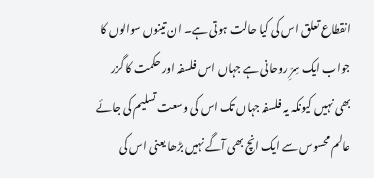انقطاع تعلق اس کی کیا حالت ہوتی ہے۔ ان تینوں سوالوں کا جواب ایک سِرِّ روحانی ہے جہاں اس فلسفہ اور حکمت کا گزر بھی نہیں کیونکہ یہ فلسفہ جہاں تک اس کی وسعت تسلیم کی جائے عالم محسوس سے ایک انچ بھی آگے نہیں بڑھا یعنی اس کی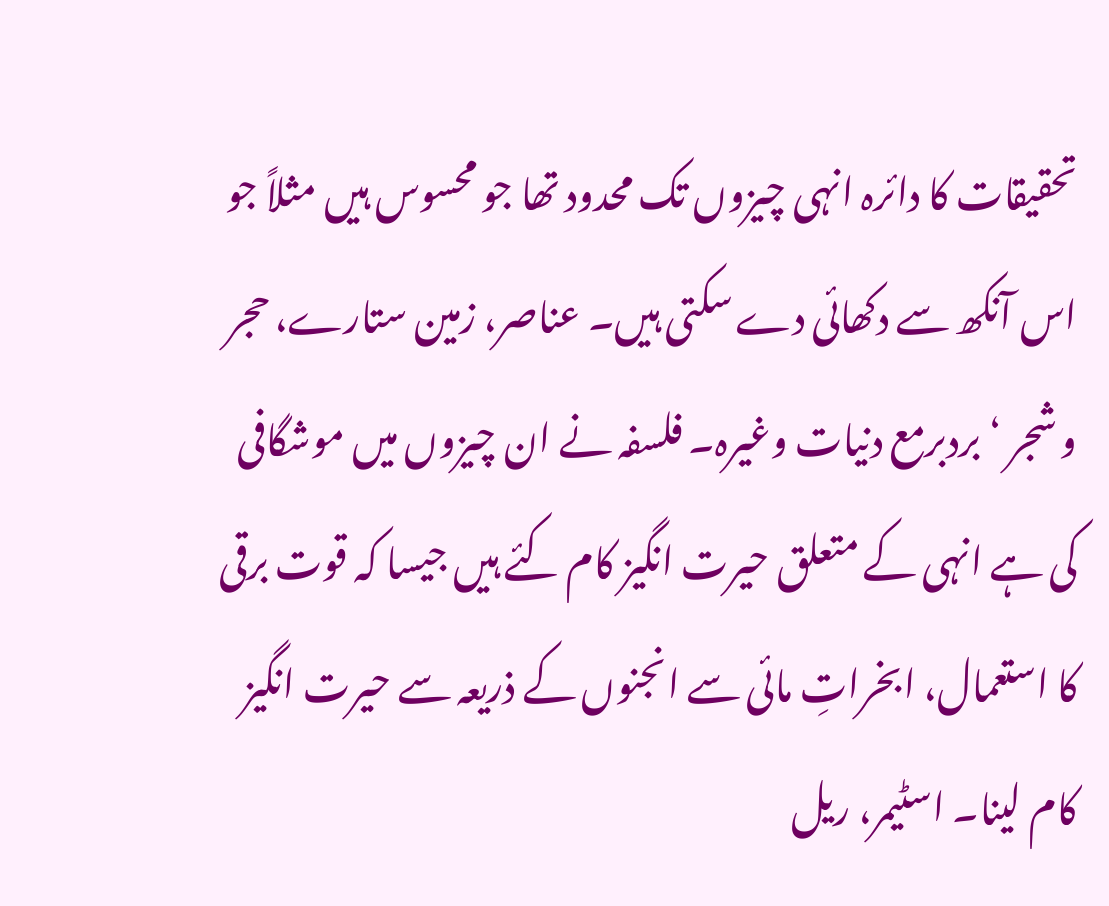تحقیقات کا دائرہ انہی چیزوں تک محدود تھا جو محسوس ہیں مثلاً جو اس آنکھ سے دکھائی دے سکتی ہیں۔ عناصر، زمین ستارے، حجر و شجر ‘ بردبرمع دنیات وغیرہ۔ فلسفہ نے ان چیزوں میں موشگافی کی ہے انہی کے متعلق حیرت انگیز کام کئے ہیں جیسا کہ قوت برقی کا استعمال، ابخراتِ مائی سے انجنوں کے ذریعہ سے حیرت انگیز کام لینا۔ اسٹیمر، ریل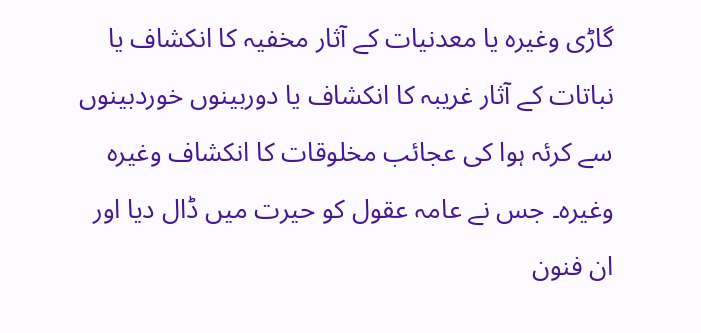گاڑی وغیرہ یا معدنیات کے آثار مخفیہ کا انکشاف یا نباتات کے آثار غریبہ کا انکشاف یا دوربینوں خوردبینوں سے کرئہ ہوا کی عجائب مخلوقات کا انکشاف وغیرہ وغیرہ۔ جس نے عامہ عقول کو حیرت میں ڈال دیا اور ان فنون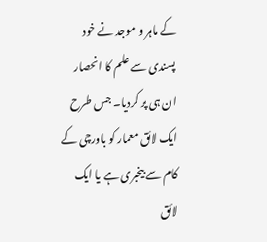کے ماہر و موجد نے خود پسندی سے علم کا انحصار ان ہی پر کردیا۔ جس طرح ایک لائق معمار کو باورچی کے کام سے بیخبری ہے یا ایک لائق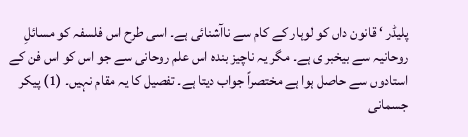پلیڈر ‘ قانون داں کو لوہار کے کام سے ناآشنائی ہے۔ اسی طرح اس فلسفہ کو مسائلِ روحانیہ سے بیخبر ی ہے۔ مگر یہ ناچیز بندہ اس علم روحانی سے جو اس کو اس فن کے استادوں سے حاصل ہوا ہے مختصراً جواب دیتا ہے۔ تفصیل کا یہ مقام نہیں۔ (1) پیکر جسمانی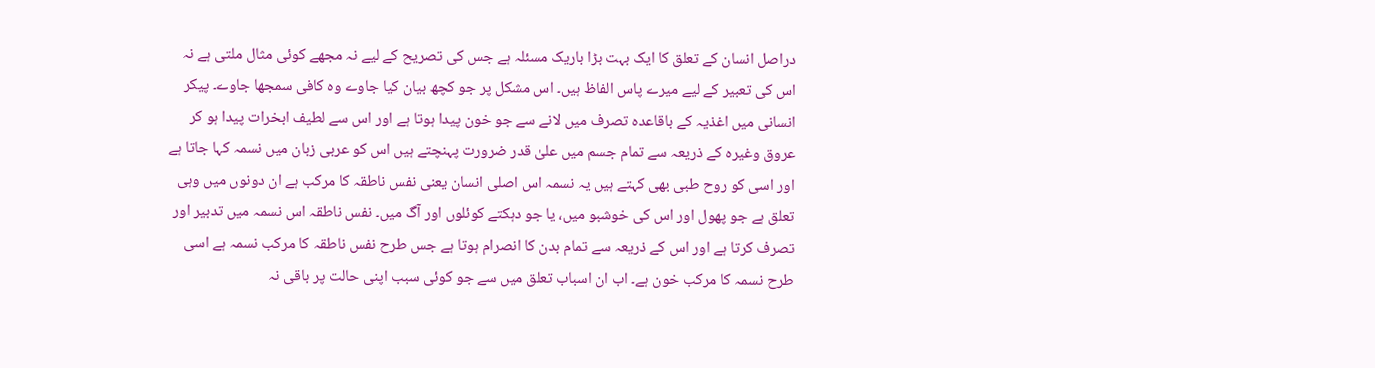دراصل انسان کے تعلق کا ایک بہت بڑا باریک مسئلہ ہے جس کی تصریح کے لیے نہ مجھے کوئی مثال ملتی ہے نہ اس کی تعبیر کے لیے میرے پاس الفاظ ہیں۔ اس مشکل پر جو کچھ بیان کیا جاوے وہ کافی سمجھا جاوے۔ پیکر انسانی میں اغذیہ کے باقاعدہ تصرف میں لانے سے جو خون پیدا ہوتا ہے اور اس سے لطیف ابخرات پیدا ہو کر عروق وغیرہ کے ذریعہ سے تمام جسم میں علیٰ قدر ضرورت پہنچتے ہیں اس کو عربی زبان میں نسمہ کہا جاتا ہے اور اسی کو روح طبی بھی کہتے ہیں یہ نسمہ اس اصلی انسان یعنی نفس ناطقہ کا مرکب ہے ان دونوں میں وہی تعلق ہے جو پھول اور اس کی خوشبو میں، یا جو دہکتے کوئلوں اور آگ میں۔ نفس ناطقہ اس نسمہ میں تدبیر اور تصرف کرتا ہے اور اس کے ذریعہ سے تمام بدن کا انصرام ہوتا ہے جس طرح نفس ناطقہ کا مرکب نسمہ ہے اسی طرح نسمہ کا مرکب خون ہے۔ اب ان اسباب تعلق میں سے جو کوئی سبب اپنی حالت پر باقی نہ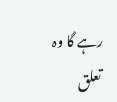رہے گا وہ تعلق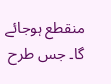منقطع ہوجائے گا۔ جس طرح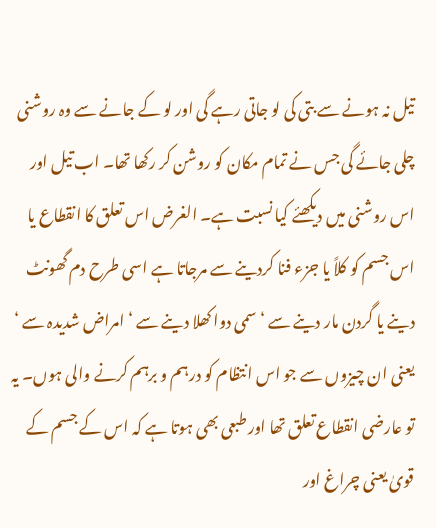تیل نہ ہونے سے بتی کی لو جاتی رہے گی اور لو کے جانے سے وہ روشنی چلی جائے گی جس نے تمام مکان کو روشن کر رکھا تھا۔ اب تیل اور اس روشنی میں دیکھئے کیا نسبت ہے۔ الغرض اس تعلق کا انقطاع یا اس جسم کو کلاً یا جزء فنا کردینے سے مرجاتا ہے اسی طرح دم گھونٹ دینے یا گردن مار دینے سے ‘ سمی دوا کھلا دینے سے ‘ امراض شدیدہ سے ‘ یعنی ان چیزوں سے جو اس انتظام کو درہم و برہم کرنے والی ہوں۔ یہ تو عارضی انقطاع تعلق تھا اور طبعی بھی ہوتا ہے کہ اس کے جسم کے قویٰ یعنی چراغ اور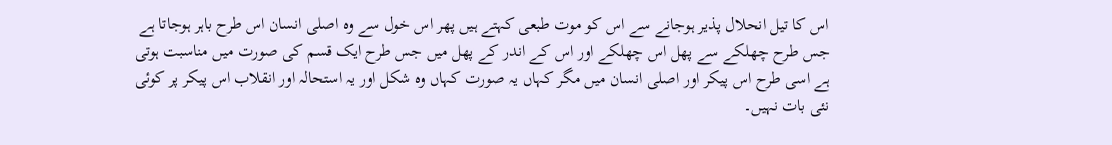اس کا تیل انحلال پذیر ہوجانے سے اس کو موت طبعی کہتے ہیں پھر اس خول سے وہ اصلی انسان اس طرح باہر ہوجاتا ہے جس طرح چھلکے سے پھل اس چھلکے اور اس کے اندر کے پھل میں جس طرح ایک قسم کی صورت میں مناسبت ہوتی ہے اسی طرح اس پیکر اور اصلی انسان میں مگر کہاں یہ صورت کہاں وہ شکل اور یہ استحالہ اور انقلاب اس پیکر پر کوئی نئی بات نہیں۔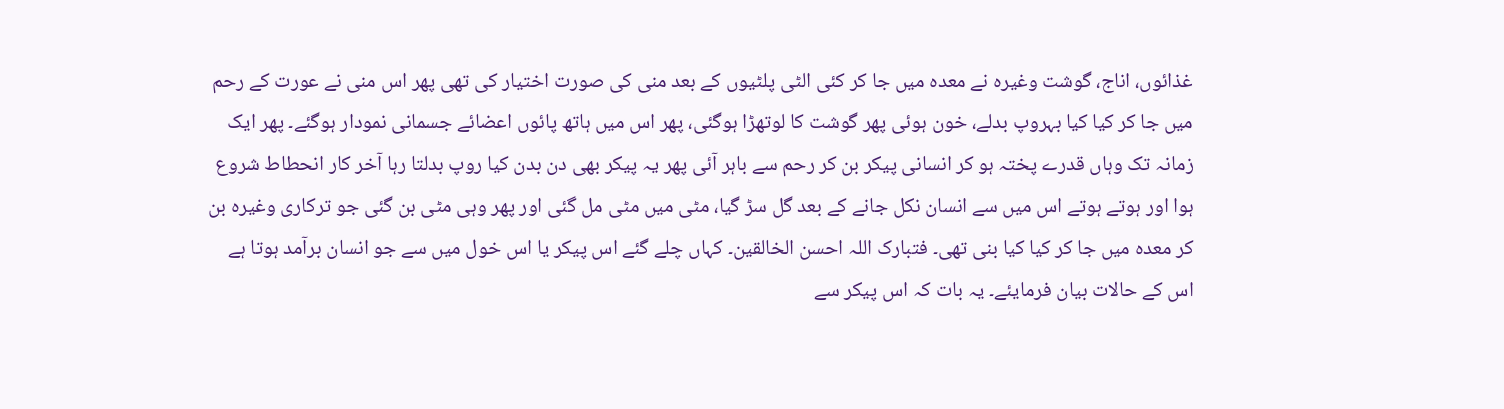غذائوں، اناج، گوشت وغیرہ نے معدہ میں جا کر کئی الٹی پلٹیوں کے بعد منی کی صورت اختیار کی تھی پھر اس منی نے عورت کے رحم میں جا کر کیا کیا بہروپ بدلے، خون ہوئی پھر گوشت کا لوتھڑا ہوگئی، پھر اس میں ہاتھ پائوں اعضائے جسمانی نمودار ہوگئے۔ پھر ایک زمانہ تک وہاں قدرے پختہ ہو کر انسانی پیکر بن کر رحم سے باہر آئی پھر یہ پیکر بھی دن بدن کیا روپ بدلتا رہا آخر کار انحطاط شروع ہوا اور ہوتے ہوتے اس میں سے انسان نکل جانے کے بعد گل سڑ گیا، مٹی میں مٹی مل گئی اور پھر وہی مٹی بن گئی جو ترکاری وغیرہ بن کر معدہ میں جا کر کیا کیا بنی تھی۔ فتبارک اللہ احسن الخالقین۔ کہاں چلے گئے اس پیکر یا اس خول میں سے جو انسان برآمد ہوتا ہے اس کے حالات بیان فرمایئے۔ یہ بات کہ اس پیکر سے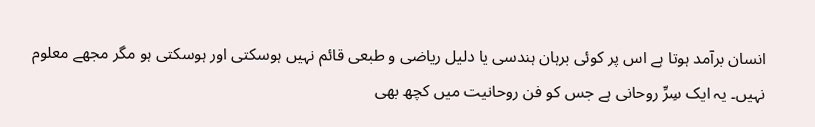انسان برآمد ہوتا ہے اس پر کوئی برہان ہندسی یا دلیل ریاضی و طبعی قائم نہیں ہوسکتی اور ہوسکتی ہو مگر مجھے معلوم نہیں۔ یہ ایک سِرِّ روحانی ہے جس کو فن روحانیت میں کچھ بھی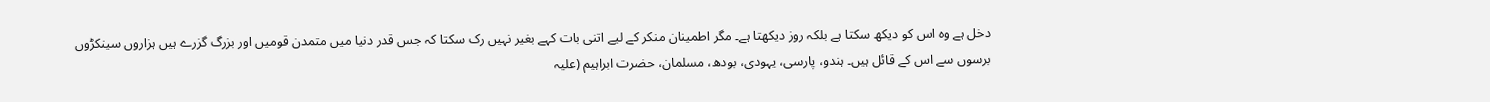دخل ہے وہ اس کو دیکھ سکتا ہے بلکہ روز دیکھتا ہے۔ مگر اطمینان منکر کے لیے اتنی بات کہے بغیر نہیں رک سکتا کہ جس قدر دنیا میں متمدن قومیں اور بزرگ گزرے ہیں ہزاروں سینکڑوں برسوں سے اس کے قائل ہیں۔ ہندو، پارسی، یہودی، بودھ، مسلمان، حضرت ابراہیم (علیہ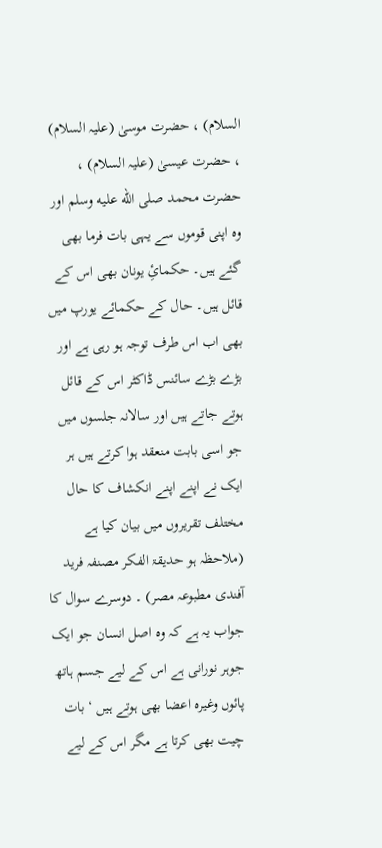السلام) ، حضرت موسیٰ (علیہ السلام) ، حضرت عیسیٰ (علیہ السلام) ، حضرت محمد صلى الله عليه وسلم اور وہ اپنی قوموں سے یہی بات فرما بھی گئے ہیں۔ حکمائِ یونان بھی اس کے قائل ہیں۔ حال کے حکمائے یورپ میں بھی اب اس طرف توجہ ہو رہی ہے اور بڑے بڑے سائنس ڈاکٹر اس کے قائل ہوتے جاتے ہیں اور سالانہ جلسوں میں جو اسی بابت منعقد ہوا کرتے ہیں ہر ایک نے اپنے اپنے انکشاف کا حال مختلف تقریروں میں بیان کیا ہے (ملاحظہ ہو حدیقۃ الفکر مصنفہ فرید آفندی مطبوعہ مصر) ۔ دوسرے سوال کا جواب یہ ہے کہ وہ اصل انسان جو ایک جوہر نورانی ہے اس کے لیے جسم ہاتھ پائوں وغیرہ اعضا بھی ہوتے ہیں ‘ بات چیت بھی کرتا ہے مگر اس کے لیے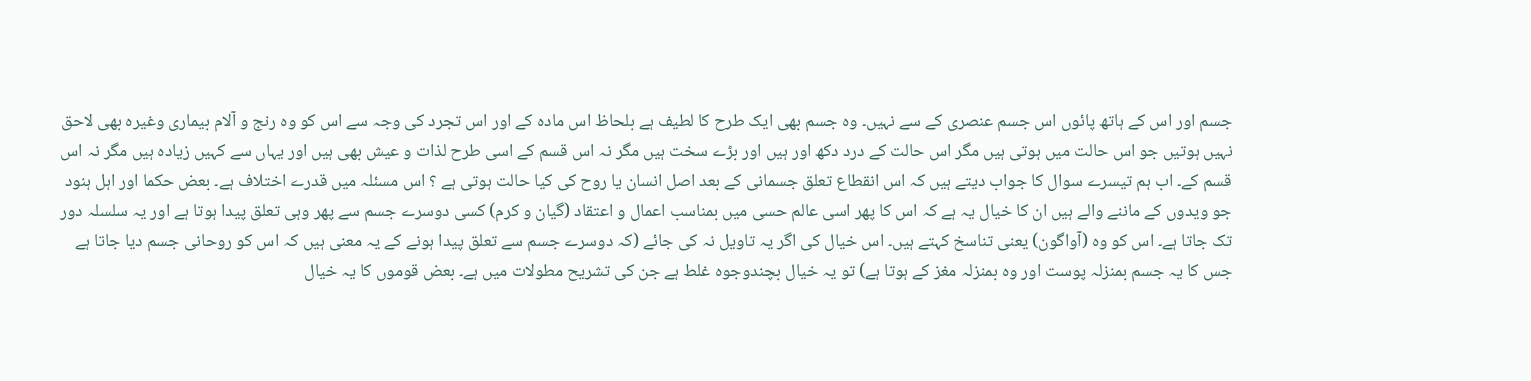جسم اور اس کے ہاتھ پائوں اس جسم عنصری کے سے نہیں۔ وہ جسم بھی ایک طرح کا لطیف ہے بلحاظ اس مادہ کے اور اس تجرد کی وجہ سے اس کو وہ رنج و آلام بیماری وغیرہ بھی لاحق نہیں ہوتیں جو اس حالت میں ہوتی ہیں مگر اس حالت کے درد دکھ اور ہیں اور بڑے سخت ہیں مگر نہ اس قسم کے اسی طرح لذات و عیش بھی ہیں اور یہاں سے کہیں زیادہ ہیں مگر نہ اس قسم کے۔ اب ہم تیسرے سوال کا جواب دیتے ہیں کہ اس انقطاع تعلق جسمانی کے بعد اصل انسان یا روح کی کیا حالت ہوتی ہے ؟ اس مسئلہ میں قدرے اختلاف ہے۔ بعض حکما اور اہل ہنود جو ویدوں کے ماننے والے ہیں ان کا خیال یہ ہے کہ اس کا پھر اسی عالم حسی میں بمناسب اعمال و اعتقاد (گیان و کرم) کسی دوسرے جسم سے پھر وہی تعلق پیدا ہوتا ہے اور یہ سلسلہ دور تک جاتا ہے۔ اس کو وہ (آواگون) یعنی تناسخ کہتے ہیں۔ اس خیال کی اگر یہ تاویل نہ کی جائے (کہ دوسرے جسم سے تعلق پیدا ہونے کے یہ معنی ہیں کہ اس کو روحانی جسم دیا جاتا ہے جس کا یہ جسم بمنزلہ پوست اور وہ بمنزلہ مغز کے ہوتا ہے) تو یہ خیال بچندوجوہ غلط ہے جن کی تشریح مطولات میں ہے۔ بعض قوموں کا یہ خیال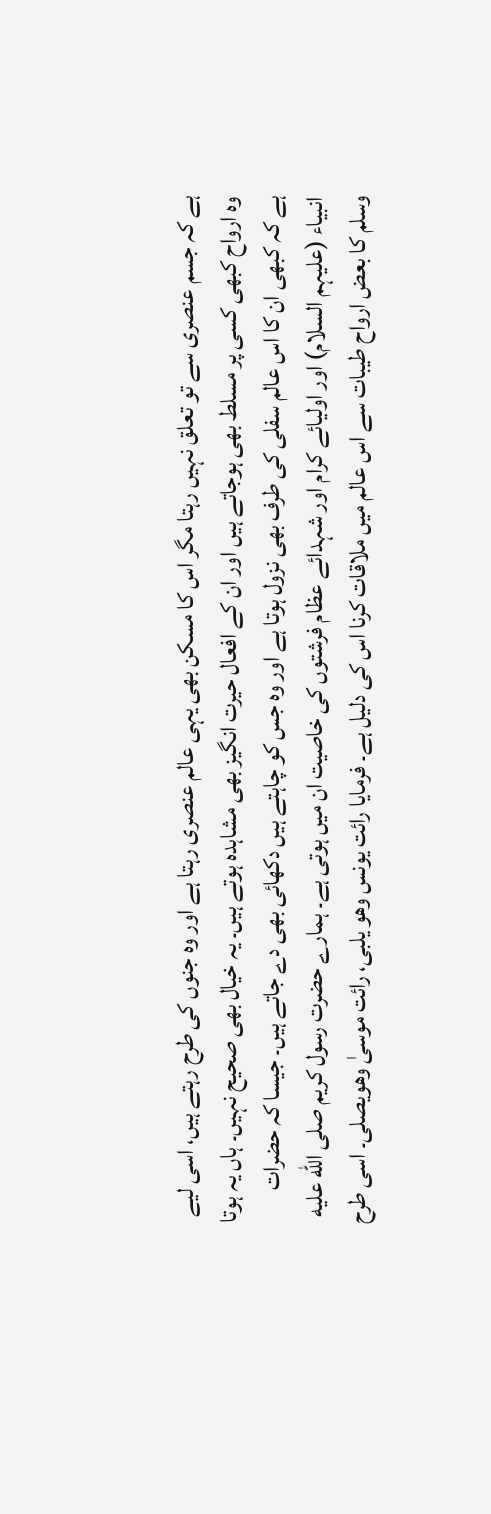ہے کہ جسم عنصری سے تو تعلق نہیں رہتا مگر اس کا مسکن بھی یہی عالم عنصری رہتا ہے اور وہ جنوں کی طرح رہتے ہیں، اسی لیے وہ ارواح کبھی کسی پر مسلط بھی ہوجاتے ہیں اور ان کے افعال حیرت انگیز بھی مشاہدہ ہوتے ہیں۔ یہ خیال بھی صحیح نہیں۔ ہاں یہ ہوتا ہے کہ کبھی ان کا اس عالم سفلی کی طرف بھی نزول ہوتا ہے اور وہ جس کو چاہتے ہیں دکھائی بھی دے جاتے ہیں۔ جیسا کہ حضرات انبیاء (علیہم السلام) اور اولیائے کرام اور شہدائے عظام فرشتوں کی خاصیت ان میں ہوتی ہے۔ ہمارے حضرت رسول کریم صلى الله عليه وسلم کا بعض ارواح طیبات سے اس عالم میں ملاقات کرنا اس کی دلیل ہے۔ فرمایا رائت یونس وھو یلبی، رائت موسیٰ وھویصلی۔ اسی طرح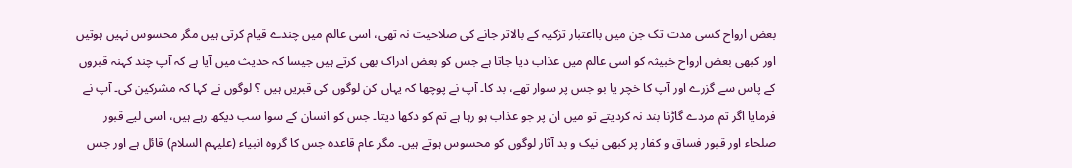بعض ارواح کسی مدت تک جن میں بااعتبار تزکیہ کے بالاتر جانے کی صلاحیت نہ تھی، اسی عالم میں چندے قیام کرتی ہیں مگر محسوس نہیں ہوتیں اور کبھی بعض ارواح خبیثہ کو اسی عالم میں عذاب دیا جاتا ہے جس کو بعض ادراک بھی کرتے ہیں جیسا کہ حدیث میں آیا ہے کہ آپ چند کہنہ قبروں کے پاس سے گزرے اور آپ کا خچر یا بو جس پر سوار تھے، بد کا۔ آپ نے پوچھا کہ یہاں کن لوگوں کی قبریں ہیں ؟ لوگوں نے کہا کہ مشرکین کی۔ آپ نے فرمایا اگر تم مردے گاڑنا بند نہ کردیتے تو میں ان پر جو عذاب ہو رہا ہے تم کو دکھا دیتا۔ جس کو انسان کے سوا سب دیکھ رہے ہیں، اسی لیے قبور صلحاء اور قبور فساق و کفار پر کبھی نیک و بد آثار لوگوں کو محسوس ہوتے ہیں۔ مگر عام قاعدہ جس کا گروہ انبیاء (علیہم السلام) قائل ہے اور جس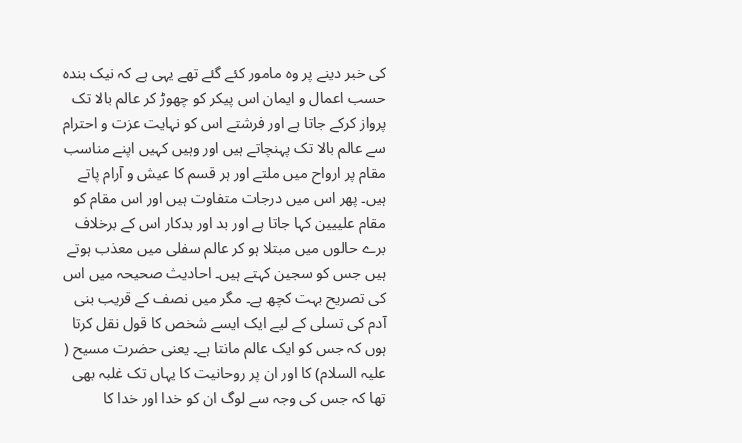کی خبر دینے پر وہ مامور کئے گئے تھے یہی ہے کہ نیک بندہ حسب اعمال و ایمان اس پیکر کو چھوڑ کر عالم بالا تک پرواز کرکے جاتا ہے اور فرشتے اس کو نہایت عزت و احترام سے عالم بالا تک پہنچاتے ہیں اور وہیں کہیں اپنے مناسب مقام پر ارواح میں ملتے اور ہر قسم کا عیش و آرام پاتے ہیں۔ پھر اس میں درجات متفاوت ہیں اور اس مقام کو مقام علییین کہا جاتا ہے اور بد اور بدکار اس کے برخلاف برے حالوں میں مبتلا ہو کر عالم سفلی میں معذب ہوتے ہیں جس کو سجین کہتے ہیں۔ احادیث صحیحہ میں اس کی تصریح بہت کچھ ہے۔ مگر میں نصف کے قریب بنی آدم کی تسلی کے لیے ایک ایسے شخص کا قول نقل کرتا ہوں کہ جس کو ایک عالم مانتا ہے۔ یعنی حضرت مسیح ( علیہ السلام) کا اور ان پر روحانیت کا یہاں تک غلبہ بھی تھا کہ جس کی وجہ سے لوگ ان کو خدا اور خدا کا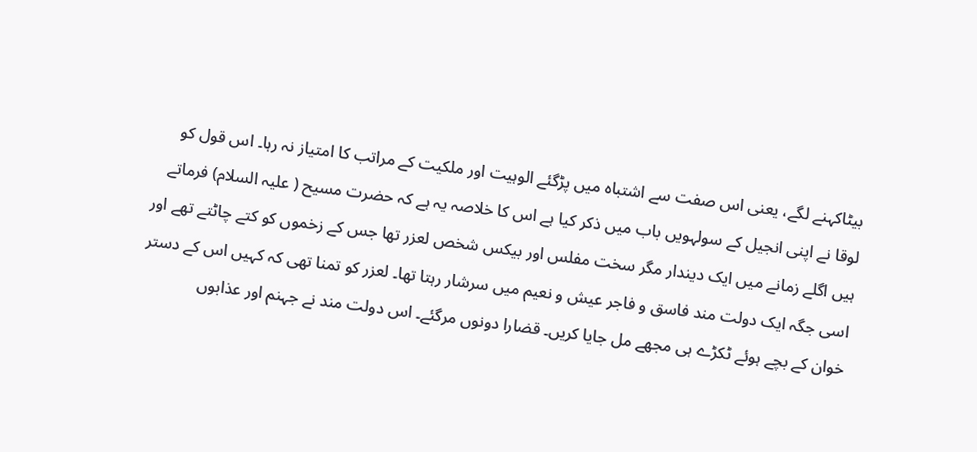بیٹاکہنے لگے، یعنی اس صفت سے اشتباہ میں پڑگئے الوہیت اور ملکیت کے مراتب کا امتیاز نہ رہا۔ اس قول کو لوقا نے اپنی انجیل کے سولہویں باب میں ذکر کیا ہے اس کا خلاصہ یہ ہے کہ حضرت مسیح ( علیہ السلام) فرماتے ہیں اگلے زمانے میں ایک دیندار مگر سخت مفلس اور بیکس شخص لعزر تھا جس کے زخموں کو کتے چاٹتے تھے اور اسی جگہ ایک دولت مند فاسق و فاجر عیش و نعیم میں سرشار رہتا تھا۔ لعزر کو تمنا تھی کہ کہیں اس کے دستر خوان کے بچے ہوئے ٹکڑے ہی مجھے مل جایا کریں۔ قضارا دونوں مرگئے۔ اس دولت مند نے جہنم اور عذابوں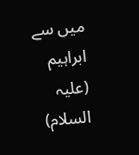میں سے ابراہیم (علیہ السلام)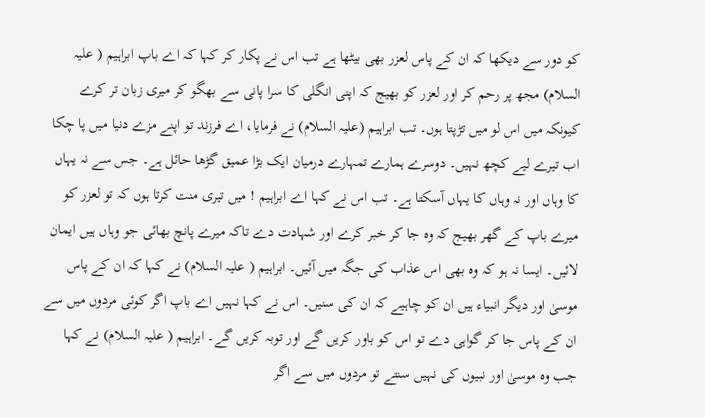کو دور سے دیکھا کہ ان کے پاس لعزر بھی بیٹھا ہے تب اس نے پکار کر کہا کہ اے باپ ابراہیم ( علیہ السلام) مجھ پر رحم کر اور لعزر کو بھیج کہ اپنی انگلی کا سرا پانی سے بھگو کر میری زبان تر کرے کیونکہ میں اس لو میں تڑپتا ہوں۔ تب ابراہیم (علیہ السلام) نے فرمایا، اے فرزند تو اپنے مزے دنیا میں پا چکا اب تیرے لیے کچھ نہیں۔ دوسرے ہمارے تمہارے درمیان ایک بڑا عمیق گڑھا حائل ہے۔ جس سے نہ یہاں کا وہاں اور نہ وہاں کا یہاں آسکتا ہے۔ تب اس نے کہا اے ابراہیم ! میں تیری منت کرتا ہوں کہ تو لعزر کو میرے باپ کے گھر بھیج کہ وہ جا کر خبر کرے اور شہادت دے تاکہ میرے پانچ بھائی جو وہاں ہیں ایمان لائیں۔ ایسا نہ ہو کہ وہ بھی اس عذاب کی جگہ میں آئیں۔ ابراہیم ( علیہ السلام) نے کہا کہ ان کے پاس موسیٰ اور دیگر انبیاء ہیں ان کو چاہیے کہ ان کی سنیں۔ اس نے کہا نہیں اے باپ اگر کوئی مردوں میں سے ان کے پاس جا کر گواہی دے تو اس کو باور کریں گے اور توبہ کریں گے۔ ابراہیم ( علیہ السلام) نے کہا جب وہ موسیٰ اور نبیوں کی نہیں سنتے تو مردوں میں سے اگر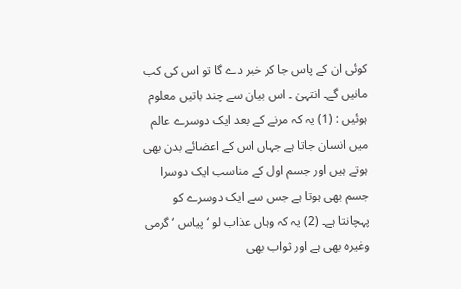کوئی ان کے پاس جا کر خبر دے گا تو اس کی کب مانیں گے۔ انتہیٰ ۔ اس بیان سے چند باتیں معلوم ہوئیں : (1) یہ کہ مرنے کے بعد ایک دوسرے عالم میں انسان جاتا ہے جہاں اس کے اعضائے بدن بھی ہوتے ہیں اور جسم اول کے مناسب ایک دوسرا جسم بھی ہوتا ہے جس سے ایک دوسرے کو پہچانتا ہے۔ (2) یہ کہ وہاں عذاب لو ‘ پیاس ‘ گرمی وغیرہ بھی ہے اور ثواب بھی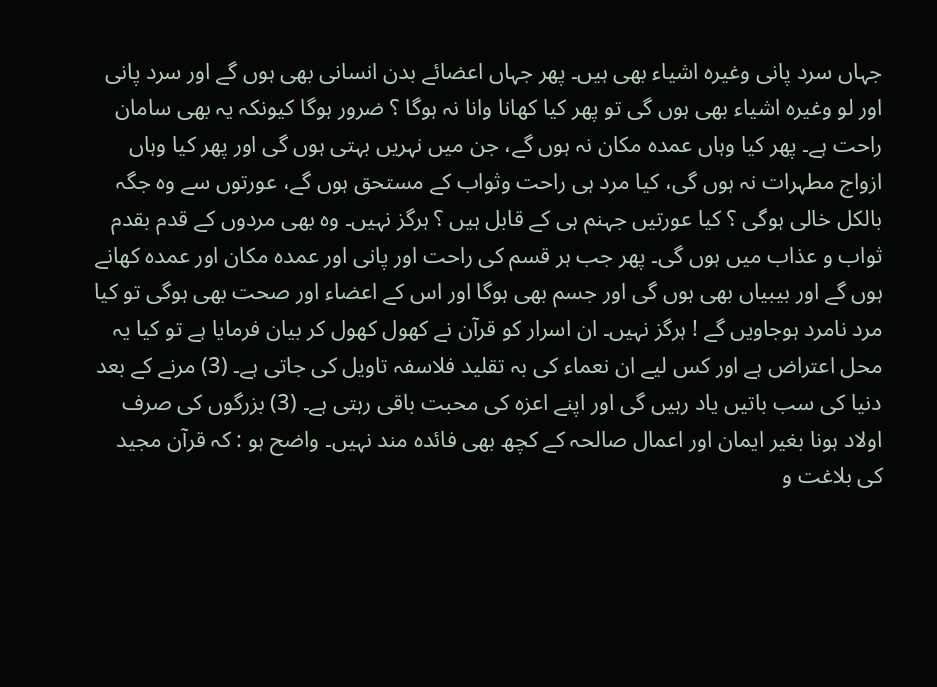جہاں سرد پانی وغیرہ اشیاء بھی ہیں۔ پھر جہاں اعضائے بدن انسانی بھی ہوں گے اور سرد پانی اور لو وغیرہ اشیاء بھی ہوں گی تو پھر کیا کھانا وانا نہ ہوگا ؟ ضرور ہوگا کیونکہ یہ بھی سامان راحت ہے۔ پھر کیا وہاں عمدہ مکان نہ ہوں گے، جن میں نہریں بہتی ہوں گی اور پھر کیا وہاں ازواج مطہرات نہ ہوں گی، کیا مرد ہی راحت وثواب کے مستحق ہوں گے، عورتوں سے وہ جگہ بالکل خالی ہوگی ؟ کیا عورتیں جہنم ہی کے قابل ہیں ؟ ہرگز نہیں۔ وہ بھی مردوں کے قدم بقدم ثواب و عذاب میں ہوں گی۔ پھر جب ہر قسم کی راحت اور پانی اور عمدہ مکان اور عمدہ کھانے ہوں گے اور بیبیاں بھی ہوں گی اور جسم بھی ہوگا اور اس کے اعضاء اور صحت بھی ہوگی تو کیا مرد نامرد ہوجاویں گے ! ہرگز نہیں۔ ان اسرار کو قرآن نے کھول کھول کر بیان فرمایا ہے تو کیا یہ محل اعتراض ہے اور کس لیے ان نعماء کی بہ تقلید فلاسفہ تاویل کی جاتی ہے۔ (3) مرنے کے بعد دنیا کی سب باتیں یاد رہیں گی اور اپنے اعزہ کی محبت باقی رہتی ہے۔ (3) بزرگوں کی صرف اولاد ہونا بغیر ایمان اور اعمال صالحہ کے کچھ بھی فائدہ مند نہیں۔ واضح ہو : کہ قرآن مجید کی بلاغت و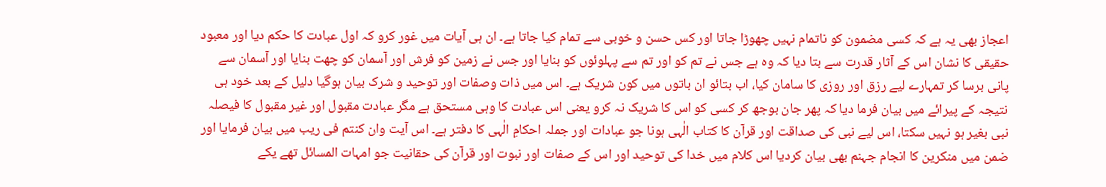اعجاز بھی یہ ہے کہ کسی مضمون کو ناتمام نہیں چھوڑا جاتا اور کس حسن و خوبی سے تمام کیا جاتا ہے۔ ان ہی آیات میں غور کرو کہ اول عبادت کا حکم دیا اور معبود حقیقی کا نشان اس کے آثار قدرت سے بتا دیا کہ وہ ہے جس نے تم کو اور تم سے پہلوئوں کو بنایا اور جس نے زمین کو فرش اور آسمان کو چھت بنایا اور آسمان سے پانی برسا کر تمہارے لیے رزق اور روزی کا سامان کیا، اب بتائو ان باتوں میں کون شریک ہے۔ اس میں ذات وصفات اور توحید و شرک بیان ہوگیا دلیل کے بعد خود ہی نتیجہ کے پیرائے میں بیان فرما دیا کہ پھر جان بوجھ کر کسی کو اس کا شریک نہ کرو یعنی اس عبادت کا وہی مستحق ہے مگر عبادت مقبول اور غیر مقبول کا فیصلہ نبی بغیر ہو نہیں سکتا، اس لیے نبی کی صداقت اور قرآن کا کتاب الٰہی ہونا جو عبادات اور جملہ احکامِ الٰہی کا دفتر ہے۔ اس آیت وان کنتم فی ریب میں بیان فرمایا اور ضمن میں منکرین کا انجام جہنم بھی بیان کردیا اس کلام میں خدا کی توحید اور اس کے صفات اور نبوت اور قرآن کی حقانیت جو امہات المسائل تھے یکے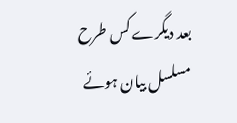بعد دیگرے کس طرح مسلسل بیان ہوئے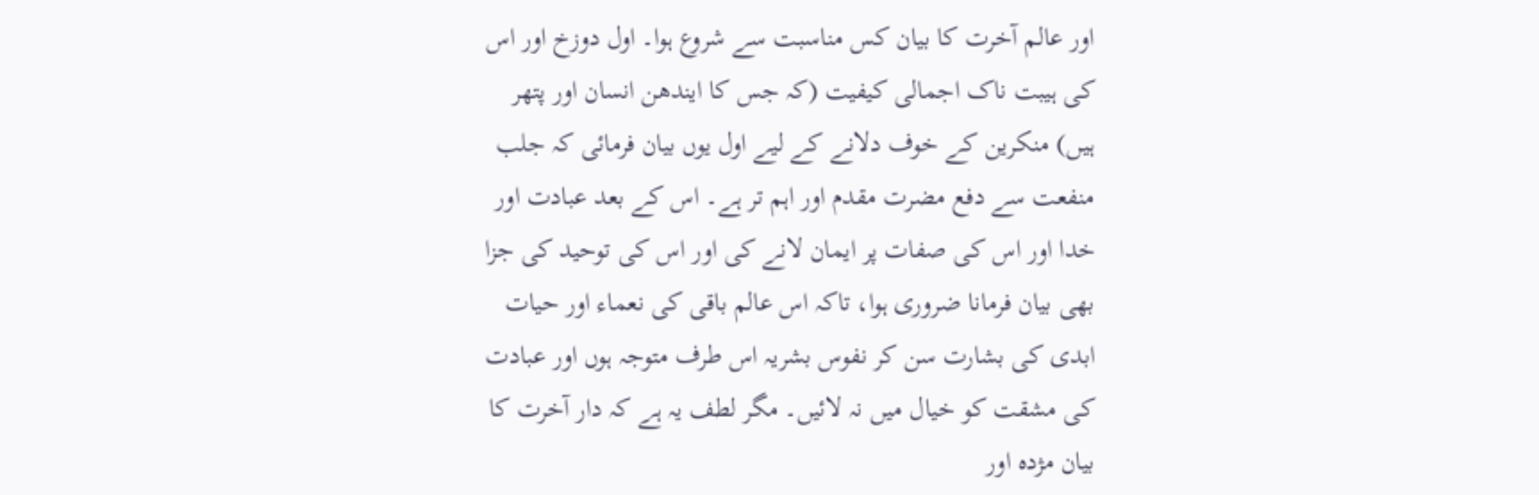اور عالم آخرت کا بیان کس مناسبت سے شروع ہوا۔ اول دوزخ اور اس کی ہیبت ناک اجمالی کیفیت (کہ جس کا ایندھن انسان اور پتھر ہیں) منکرین کے خوف دلانے کے لیے اول یوں بیان فرمائی کہ جلب منفعت سے دفع مضرت مقدم اور اہم تر ہے۔ اس کے بعد عبادت اور خدا اور اس کی صفات پر ایمان لانے کی اور اس کی توحید کی جزا بھی بیان فرمانا ضروری ہوا، تاکہ اس عالم باقی کی نعماء اور حیات ابدی کی بشارت سن کر نفوس بشریہ اس طرف متوجہ ہوں اور عبادت کی مشقت کو خیال میں نہ لائیں۔ مگر لطف یہ ہے کہ دار آخرت کا بیان مژدہ اور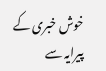خوش خبری کے پیرایہ سے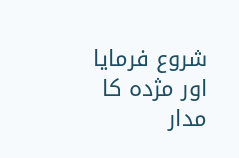شروع فرمایا اور مژدہ کا مدار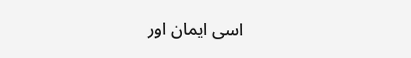اسی ایمان اور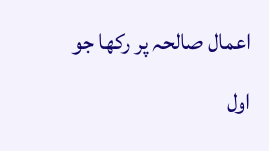اعمال صالحہ پر رکھا جو اول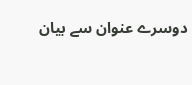دوسرے عنوان سے بیان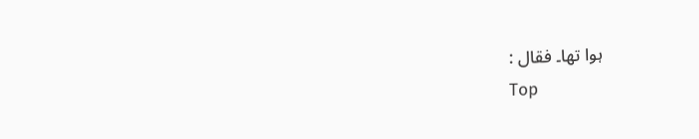ہوا تھا۔ فقال :
Top